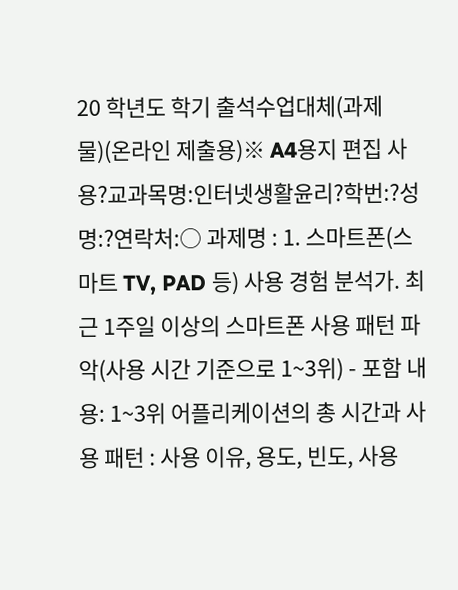20 학년도 학기 출석수업대체(과제물)(온라인 제출용)※ A4용지 편집 사용?교과목명:인터넷생활윤리?학번:?성명:?연락처:○ 과제명 : 1. 스마트폰(스마트 TV, PAD 등) 사용 경험 분석가. 최근 1주일 이상의 스마트폰 사용 패턴 파악(사용 시간 기준으로 1~3위) - 포함 내용: 1~3위 어플리케이션의 총 시간과 사용 패턴 : 사용 이유, 용도, 빈도, 사용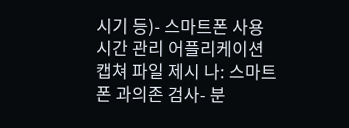시기 등)- 스마트폰 사용 시간 관리 어플리케이션 캡쳐 파일 제시 나: 스마트폰 과의존 검사- 분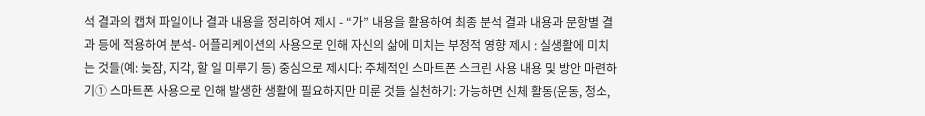석 결과의 캡쳐 파일이나 결과 내용을 정리하여 제시 - “가” 내용을 활용하여 최종 분석 결과 내용과 문항별 결과 등에 적용하여 분석- 어플리케이션의 사용으로 인해 자신의 삶에 미치는 부정적 영향 제시 : 실생활에 미치는 것들(예: 늦잠, 지각, 할 일 미루기 등) 중심으로 제시다: 주체적인 스마트폰 스크린 사용 내용 및 방안 마련하기① 스마트폰 사용으로 인해 발생한 생활에 필요하지만 미룬 것들 실천하기: 가능하면 신체 활동(운동, 청소,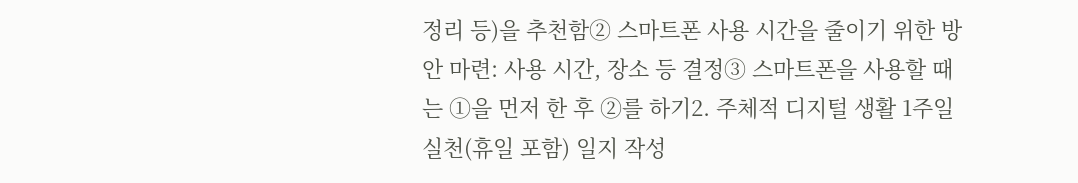정리 등)을 추천함② 스마트폰 사용 시간을 줄이기 위한 방안 마련: 사용 시간, 장소 등 결정③ 스마트폰을 사용할 때는 ①을 먼저 한 후 ②를 하기2. 주체적 디지털 생활 1주일 실천(휴일 포함) 일지 작성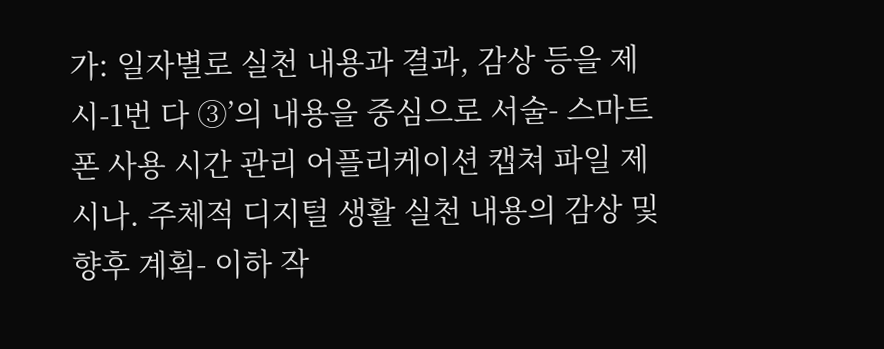가: 일자별로 실천 내용과 결과, 감상 등을 제시-1번 다 ③’의 내용을 중심으로 서술- 스마트폰 사용 시간 관리 어플리케이션 캡쳐 파일 제시나. 주체적 디지털 생활 실천 내용의 감상 및 향후 계획- 이하 작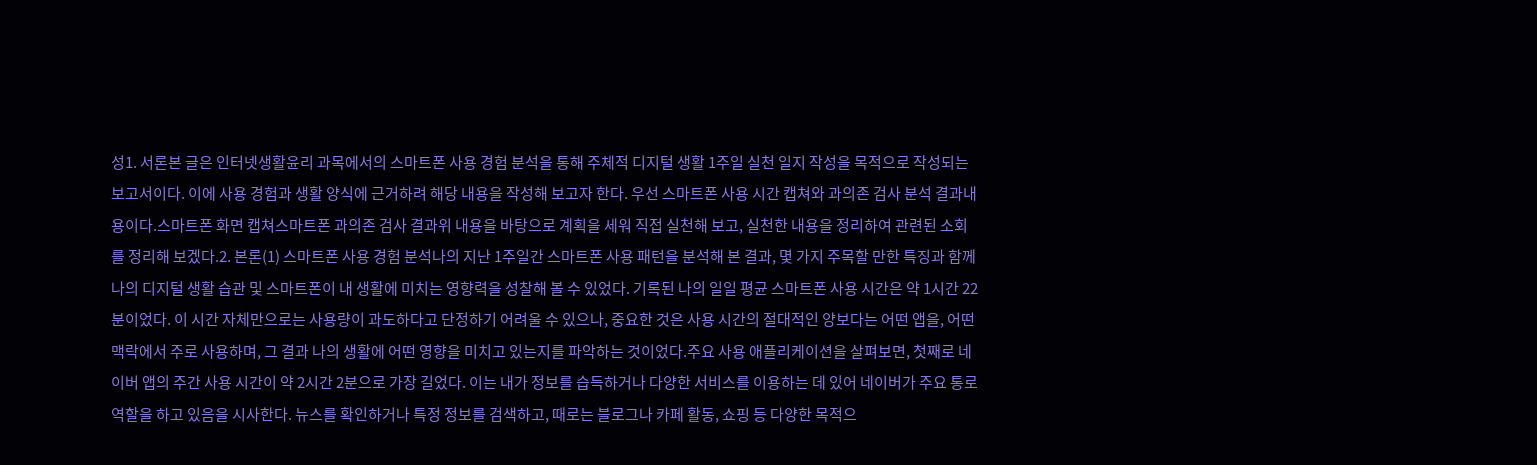성1. 서론본 글은 인터넷생활윤리 과목에서의 스마트폰 사용 경험 분석을 통해 주체적 디지털 생활 1주일 실천 일지 작성을 목적으로 작성되는 보고서이다. 이에 사용 경험과 생활 양식에 근거하려 해당 내용을 작성해 보고자 한다. 우선 스마트폰 사용 시간 캡쳐와 과의존 검사 분석 결과내용이다.스마트폰 화면 캡쳐스마트폰 과의존 검사 결과위 내용을 바탕으로 계획을 세워 직접 실천해 보고, 실천한 내용을 정리하여 관련된 소회를 정리해 보겠다.2. 본론(1) 스마트폰 사용 경험 분석나의 지난 1주일간 스마트폰 사용 패턴을 분석해 본 결과, 몇 가지 주목할 만한 특징과 함께 나의 디지털 생활 습관 및 스마트폰이 내 생활에 미치는 영향력을 성찰해 볼 수 있었다. 기록된 나의 일일 평균 스마트폰 사용 시간은 약 1시간 22분이었다. 이 시간 자체만으로는 사용량이 과도하다고 단정하기 어려울 수 있으나, 중요한 것은 사용 시간의 절대적인 양보다는 어떤 앱을, 어떤 맥락에서 주로 사용하며, 그 결과 나의 생활에 어떤 영향을 미치고 있는지를 파악하는 것이었다.주요 사용 애플리케이션을 살펴보면, 첫째로 네이버 앱의 주간 사용 시간이 약 2시간 2분으로 가장 길었다. 이는 내가 정보를 습득하거나 다양한 서비스를 이용하는 데 있어 네이버가 주요 통로 역할을 하고 있음을 시사한다. 뉴스를 확인하거나 특정 정보를 검색하고, 때로는 블로그나 카페 활동, 쇼핑 등 다양한 목적으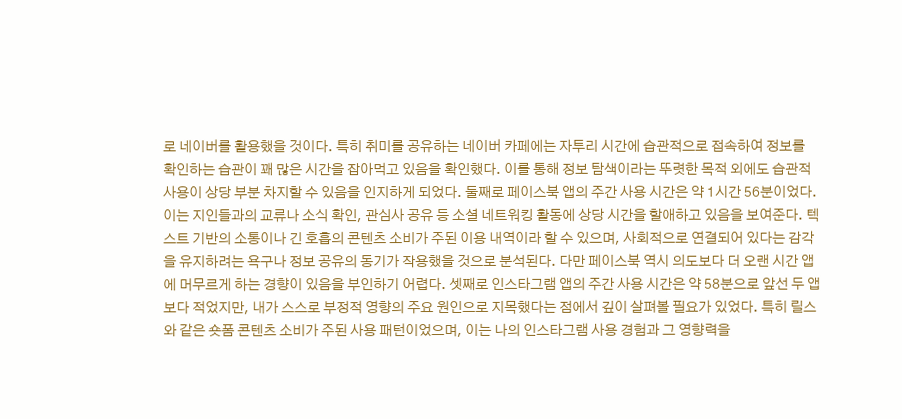로 네이버를 활용했을 것이다. 특히 취미를 공유하는 네이버 카페에는 자투리 시간에 습관적으로 접속하여 정보를 확인하는 습관이 꽤 많은 시간을 잡아먹고 있음을 확인했다. 이를 통해 정보 탐색이라는 뚜렷한 목적 외에도 습관적 사용이 상당 부분 차지할 수 있음을 인지하게 되었다. 둘째로 페이스북 앱의 주간 사용 시간은 약 1시간 56분이었다. 이는 지인들과의 교류나 소식 확인, 관심사 공유 등 소셜 네트워킹 활동에 상당 시간을 할애하고 있음을 보여준다. 텍스트 기반의 소통이나 긴 호흡의 콘텐츠 소비가 주된 이용 내역이라 할 수 있으며, 사회적으로 연결되어 있다는 감각을 유지하려는 욕구나 정보 공유의 동기가 작용했을 것으로 분석된다. 다만 페이스북 역시 의도보다 더 오랜 시간 앱에 머무르게 하는 경향이 있음을 부인하기 어렵다. 셋째로 인스타그램 앱의 주간 사용 시간은 약 58분으로 앞선 두 앱보다 적었지만, 내가 스스로 부정적 영향의 주요 원인으로 지목했다는 점에서 깊이 살펴볼 필요가 있었다. 특히 릴스와 같은 숏폼 콘텐츠 소비가 주된 사용 패턴이었으며, 이는 나의 인스타그램 사용 경험과 그 영향력을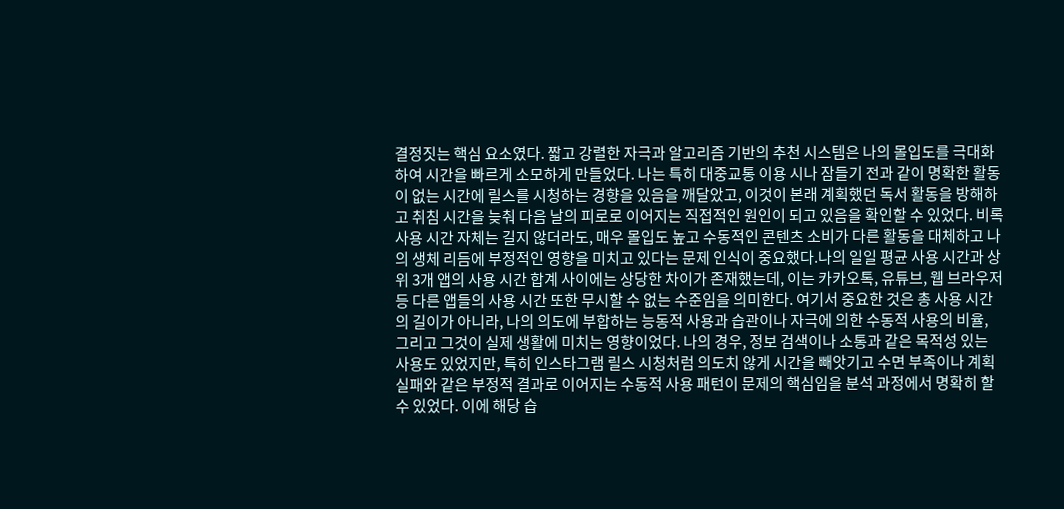결정짓는 핵심 요소였다. 짧고 강렬한 자극과 알고리즘 기반의 추천 시스템은 나의 몰입도를 극대화하여 시간을 빠르게 소모하게 만들었다. 나는 특히 대중교통 이용 시나 잠들기 전과 같이 명확한 활동이 없는 시간에 릴스를 시청하는 경향을 있음을 깨달았고, 이것이 본래 계획했던 독서 활동을 방해하고 취침 시간을 늦춰 다음 날의 피로로 이어지는 직접적인 원인이 되고 있음을 확인할 수 있었다. 비록 사용 시간 자체는 길지 않더라도, 매우 몰입도 높고 수동적인 콘텐츠 소비가 다른 활동을 대체하고 나의 생체 리듬에 부정적인 영향을 미치고 있다는 문제 인식이 중요했다.나의 일일 평균 사용 시간과 상위 3개 앱의 사용 시간 합계 사이에는 상당한 차이가 존재했는데, 이는 카카오톡, 유튜브, 웹 브라우저 등 다른 앱들의 사용 시간 또한 무시할 수 없는 수준임을 의미한다. 여기서 중요한 것은 총 사용 시간의 길이가 아니라, 나의 의도에 부합하는 능동적 사용과 습관이나 자극에 의한 수동적 사용의 비율, 그리고 그것이 실제 생활에 미치는 영향이었다. 나의 경우, 정보 검색이나 소통과 같은 목적성 있는 사용도 있었지만, 특히 인스타그램 릴스 시청처럼 의도치 않게 시간을 빼앗기고 수면 부족이나 계획 실패와 같은 부정적 결과로 이어지는 수동적 사용 패턴이 문제의 핵심임을 분석 과정에서 명확히 할 수 있었다. 이에 해당 습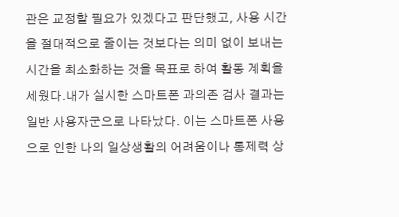관은 교정할 필요가 있겠다고 판단했고, 사용 시간을 절대적으로 줄이는 것보다는 의미 없이 보내는 시간을 최소화하는 것을 목표로 하여 활동 계획을 세웠다.내가 실시한 스마트폰 과의존 검사 결과는 일반 사용자군으로 나타났다. 이는 스마트폰 사용으로 인한 나의 일상생활의 어려움이나 통제력 상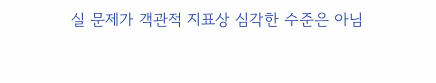실 문제가 객관적 지표상 심각한 수준은 아님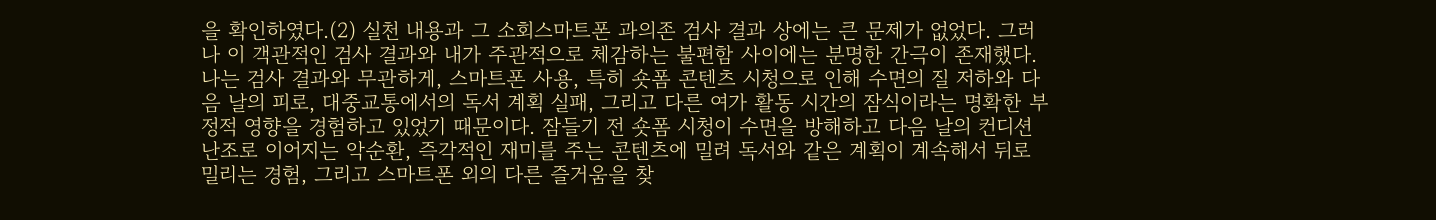을 확인하였다.(2) 실천 내용과 그 소회스마트폰 과의존 검사 결과 상에는 큰 문제가 없었다. 그러나 이 객관적인 검사 결과와 내가 주관적으로 체감하는 불편함 사이에는 분명한 간극이 존재했다. 나는 검사 결과와 무관하게, 스마트폰 사용, 특히 숏폼 콘텐츠 시청으로 인해 수면의 질 저하와 다음 날의 피로, 대중교통에서의 독서 계획 실패, 그리고 다른 여가 활동 시간의 잠식이라는 명확한 부정적 영향을 경험하고 있었기 때문이다. 잠들기 전 숏폼 시청이 수면을 방해하고 다음 날의 컨디션 난조로 이어지는 악순환, 즉각적인 재미를 주는 콘텐츠에 밀려 독서와 같은 계획이 계속해서 뒤로 밀리는 경험, 그리고 스마트폰 외의 다른 즐거움을 찾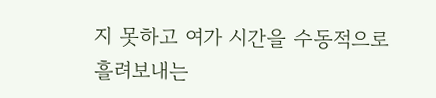지 못하고 여가 시간을 수동적으로 흘려보내는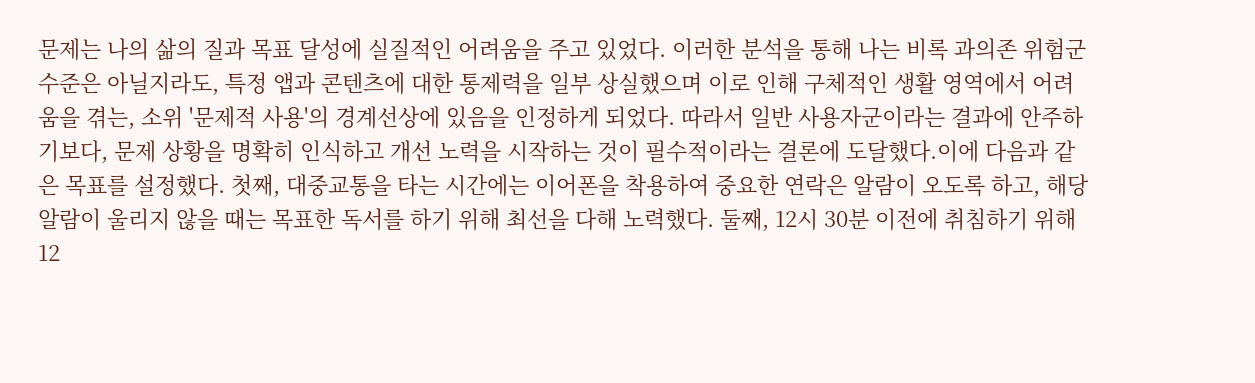문제는 나의 삶의 질과 목표 달성에 실질적인 어려움을 주고 있었다. 이러한 분석을 통해 나는 비록 과의존 위험군 수준은 아닐지라도, 특정 앱과 콘텐츠에 대한 통제력을 일부 상실했으며 이로 인해 구체적인 생활 영역에서 어려움을 겪는, 소위 '문제적 사용'의 경계선상에 있음을 인정하게 되었다. 따라서 일반 사용자군이라는 결과에 안주하기보다, 문제 상황을 명확히 인식하고 개선 노력을 시작하는 것이 필수적이라는 결론에 도달했다.이에 다음과 같은 목표를 설정했다. 첫째, 대중교통을 타는 시간에는 이어폰을 착용하여 중요한 연락은 알람이 오도록 하고, 해당 알람이 울리지 않을 때는 목표한 독서를 하기 위해 최선을 다해 노력했다. 둘째, 12시 30분 이전에 취침하기 위해 12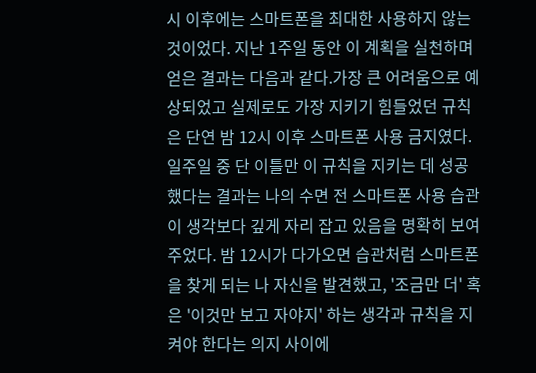시 이후에는 스마트폰을 최대한 사용하지 않는 것이었다. 지난 1주일 동안 이 계획을 실천하며 얻은 결과는 다음과 같다.가장 큰 어려움으로 예상되었고 실제로도 가장 지키기 힘들었던 규칙은 단연 밤 12시 이후 스마트폰 사용 금지였다. 일주일 중 단 이틀만 이 규칙을 지키는 데 성공했다는 결과는 나의 수면 전 스마트폰 사용 습관이 생각보다 깊게 자리 잡고 있음을 명확히 보여주었다. 밤 12시가 다가오면 습관처럼 스마트폰을 찾게 되는 나 자신을 발견했고, '조금만 더' 혹은 '이것만 보고 자야지' 하는 생각과 규칙을 지켜야 한다는 의지 사이에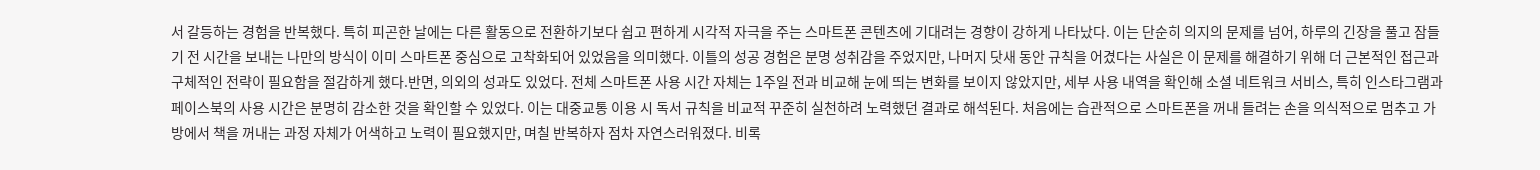서 갈등하는 경험을 반복했다. 특히 피곤한 날에는 다른 활동으로 전환하기보다 쉽고 편하게 시각적 자극을 주는 스마트폰 콘텐츠에 기대려는 경향이 강하게 나타났다. 이는 단순히 의지의 문제를 넘어, 하루의 긴장을 풀고 잠들기 전 시간을 보내는 나만의 방식이 이미 스마트폰 중심으로 고착화되어 있었음을 의미했다. 이틀의 성공 경험은 분명 성취감을 주었지만, 나머지 닷새 동안 규칙을 어겼다는 사실은 이 문제를 해결하기 위해 더 근본적인 접근과 구체적인 전략이 필요함을 절감하게 했다.반면, 의외의 성과도 있었다. 전체 스마트폰 사용 시간 자체는 1주일 전과 비교해 눈에 띄는 변화를 보이지 않았지만, 세부 사용 내역을 확인해 소셜 네트워크 서비스, 특히 인스타그램과 페이스북의 사용 시간은 분명히 감소한 것을 확인할 수 있었다. 이는 대중교통 이용 시 독서 규칙을 비교적 꾸준히 실천하려 노력했던 결과로 해석된다. 처음에는 습관적으로 스마트폰을 꺼내 들려는 손을 의식적으로 멈추고 가방에서 책을 꺼내는 과정 자체가 어색하고 노력이 필요했지만, 며칠 반복하자 점차 자연스러워졌다. 비록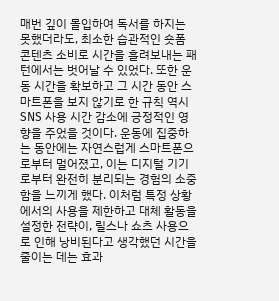매번 깊이 몰입하여 독서를 하지는 못했더라도, 최소한 습관적인 숏폼 콘텐츠 소비로 시간을 흘려보내는 패턴에서는 벗어날 수 있었다. 또한 운동 시간을 확보하고 그 시간 동안 스마트폰을 보지 않기로 한 규칙 역시 SNS 사용 시간 감소에 긍정적인 영향을 주었을 것이다. 운동에 집중하는 동안에는 자연스럽게 스마트폰으로부터 멀어졌고, 이는 디지털 기기로부터 완전히 분리되는 경험의 소중함을 느끼게 했다. 이처럼 특정 상황에서의 사용을 제한하고 대체 활동을 설정한 전략이, 릴스나 쇼츠 사용으로 인해 낭비된다고 생각했던 시간을 줄이는 데는 효과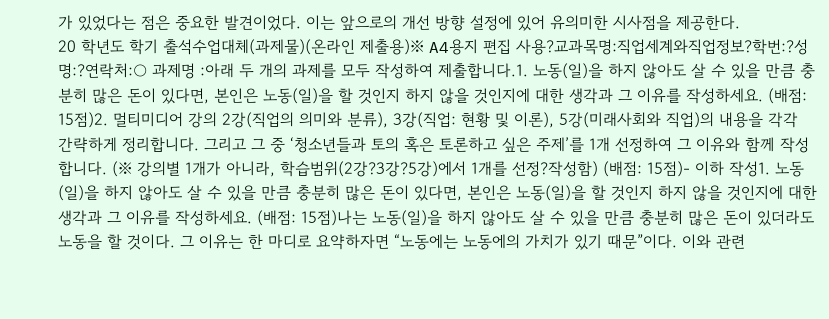가 있었다는 점은 중요한 발견이었다. 이는 앞으로의 개선 방향 설정에 있어 유의미한 시사점을 제공한다.
20 학년도 학기 출석수업대체(과제물)(온라인 제출용)※ A4용지 편집 사용?교과목명:직업세계와직업정보?학번:?성명:?연락처:○ 과제명 :아래 두 개의 과제를 모두 작성하여 제출합니다.1. 노동(일)을 하지 않아도 살 수 있을 만큼 충분히 많은 돈이 있다면, 본인은 노동(일)을 할 것인지 하지 않을 것인지에 대한 생각과 그 이유를 작성하세요. (배점: 15점)2. 멀티미디어 강의 2강(직업의 의미와 분류), 3강(직업: 현황 및 이론), 5강(미래사회와 직업)의 내용을 각각 간략하게 정리합니다. 그리고 그 중 ‘청소년들과 토의 혹은 토론하고 싶은 주제’를 1개 선정하여 그 이유와 함께 작성합니다. (※ 강의별 1개가 아니라, 학습범위(2강?3강?5강)에서 1개를 선정?작성함) (배점: 15점)- 이하 작성1. 노동(일)을 하지 않아도 살 수 있을 만큼 충분히 많은 돈이 있다면, 본인은 노동(일)을 할 것인지 하지 않을 것인지에 대한 생각과 그 이유를 작성하세요. (배점: 15점)나는 노동(일)을 하지 않아도 살 수 있을 만큼 충분히 많은 돈이 있더라도 노동을 할 것이다. 그 이유는 한 마디로 요약하자면 “노동에는 노동에의 가치가 있기 때문”이다. 이와 관련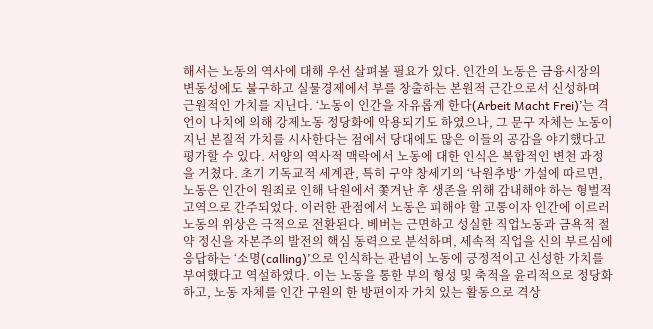해서는 노동의 역사에 대해 우선 살펴볼 필요가 있다. 인간의 노동은 금융시장의 변동성에도 불구하고 실물경제에서 부를 창출하는 본원적 근간으로서 신성하며 근원적인 가치를 지닌다. ‘노동이 인간을 자유롭게 한다(Arbeit Macht Frei)’는 격언이 나치에 의해 강제노동 정당화에 악용되기도 하였으나, 그 문구 자체는 노동이 지닌 본질적 가치를 시사한다는 점에서 당대에도 많은 이들의 공감을 야기했다고 평가할 수 있다. 서양의 역사적 맥락에서 노동에 대한 인식은 복합적인 변천 과정을 거쳤다. 초기 기독교적 세계관, 특히 구약 창세기의 ‘낙원추방’ 가설에 따르면, 노동은 인간이 원죄로 인해 낙원에서 쫓겨난 후 생존을 위해 감내해야 하는 형벌적 고역으로 간주되었다. 이러한 관점에서 노동은 피해야 할 고통이자 인간에 이르러 노동의 위상은 극적으로 전환된다. 베버는 근면하고 성실한 직업노동과 금욕적 절약 정신을 자본주의 발전의 핵심 동력으로 분석하며, 세속적 직업을 신의 부르심에 응답하는 ‘소명(calling)’으로 인식하는 관념이 노동에 긍정적이고 신성한 가치를 부여했다고 역설하였다. 이는 노동을 통한 부의 형성 및 축적을 윤리적으로 정당화하고, 노동 자체를 인간 구원의 한 방편이자 가치 있는 활동으로 격상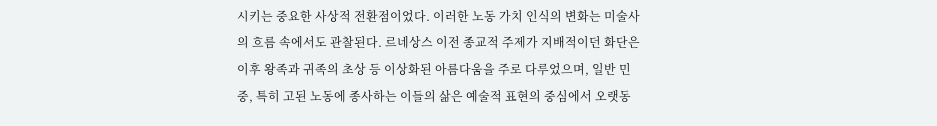시키는 중요한 사상적 전환점이었다. 이러한 노동 가치 인식의 변화는 미술사의 흐름 속에서도 관찰된다. 르네상스 이전 종교적 주제가 지배적이던 화단은 이후 왕족과 귀족의 초상 등 이상화된 아름다움을 주로 다루었으며, 일반 민중, 특히 고된 노동에 종사하는 이들의 삶은 예술적 표현의 중심에서 오랫동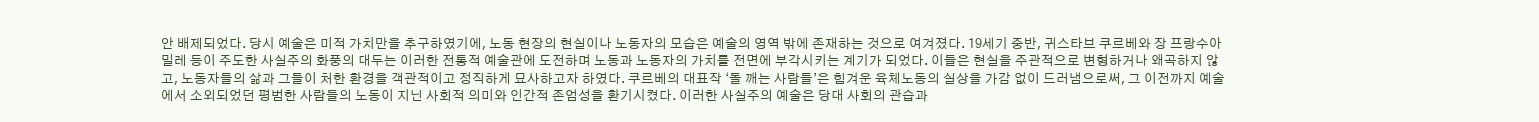안 배제되었다. 당시 예술은 미적 가치만을 추구하였기에, 노동 현장의 현실이나 노동자의 모습은 예술의 영역 밖에 존재하는 것으로 여겨졌다. 19세기 중반, 귀스타브 쿠르베와 장 프랑수아 밀레 등이 주도한 사실주의 화풍의 대두는 이러한 전통적 예술관에 도전하며 노동과 노동자의 가치를 전면에 부각시키는 계기가 되었다. 이들은 현실을 주관적으로 변형하거나 왜곡하지 않고, 노동자들의 삶과 그들이 처한 환경을 객관적이고 정직하게 묘사하고자 하였다. 쿠르베의 대표작 ‘돌 깨는 사람들’은 힘겨운 육체노동의 실상을 가감 없이 드러냄으로써, 그 이전까지 예술에서 소외되었던 평범한 사람들의 노동이 지닌 사회적 의미와 인간적 존엄성을 환기시켰다. 이러한 사실주의 예술은 당대 사회의 관습과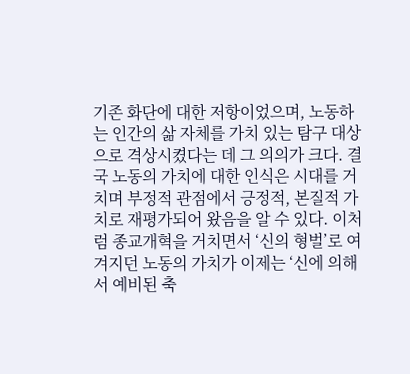기존 화단에 대한 저항이었으며, 노동하는 인간의 삶 자체를 가치 있는 탐구 대상으로 격상시켰다는 데 그 의의가 크다. 결국 노동의 가치에 대한 인식은 시대를 거치며 부정적 관점에서 긍정적, 본질적 가치로 재평가되어 왔음을 알 수 있다. 이처럼 종교개혁을 거치면서 ‘신의 형벌’로 여겨지던 노동의 가치가 이제는 ‘신에 의해서 예비된 축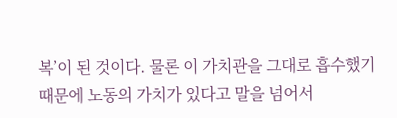복’이 된 것이다. 물론 이 가치관을 그대로 흡수했기 때문에 노동의 가치가 있다고 말을 넘어서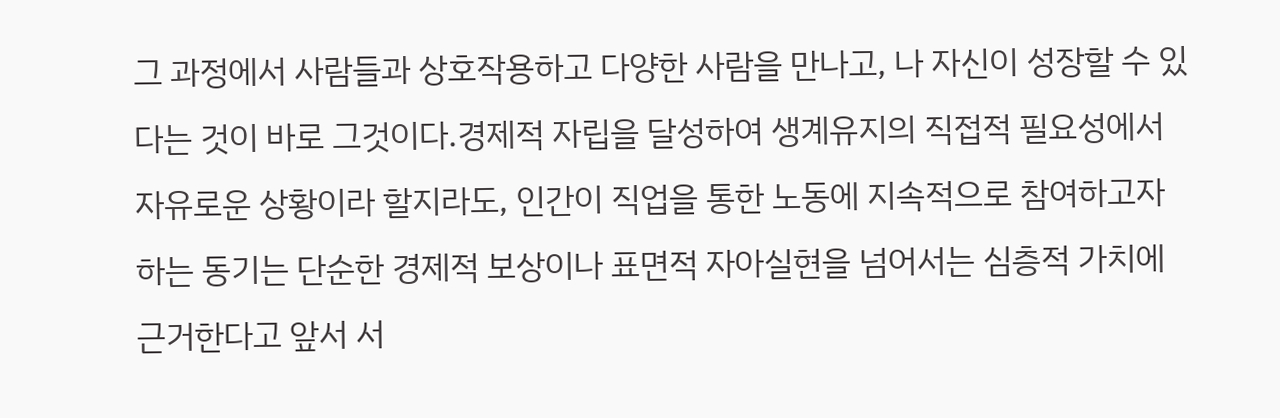그 과정에서 사람들과 상호작용하고 다양한 사람을 만나고, 나 자신이 성장할 수 있다는 것이 바로 그것이다.경제적 자립을 달성하여 생계유지의 직접적 필요성에서 자유로운 상황이라 할지라도, 인간이 직업을 통한 노동에 지속적으로 참여하고자 하는 동기는 단순한 경제적 보상이나 표면적 자아실현을 넘어서는 심층적 가치에 근거한다고 앞서 서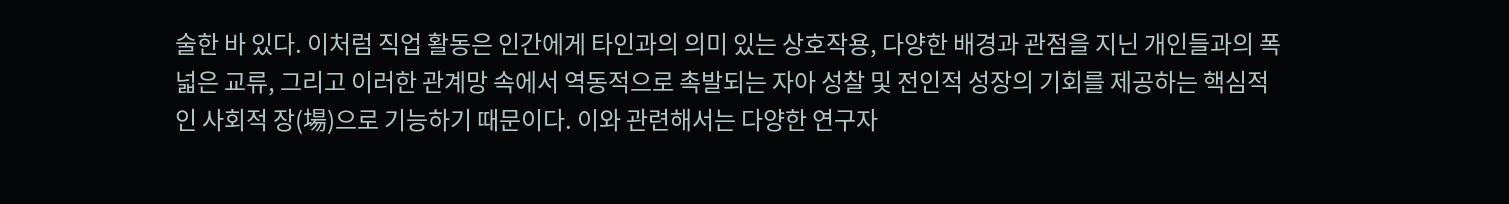술한 바 있다. 이처럼 직업 활동은 인간에게 타인과의 의미 있는 상호작용, 다양한 배경과 관점을 지닌 개인들과의 폭넓은 교류, 그리고 이러한 관계망 속에서 역동적으로 촉발되는 자아 성찰 및 전인적 성장의 기회를 제공하는 핵심적인 사회적 장(場)으로 기능하기 때문이다. 이와 관련해서는 다양한 연구자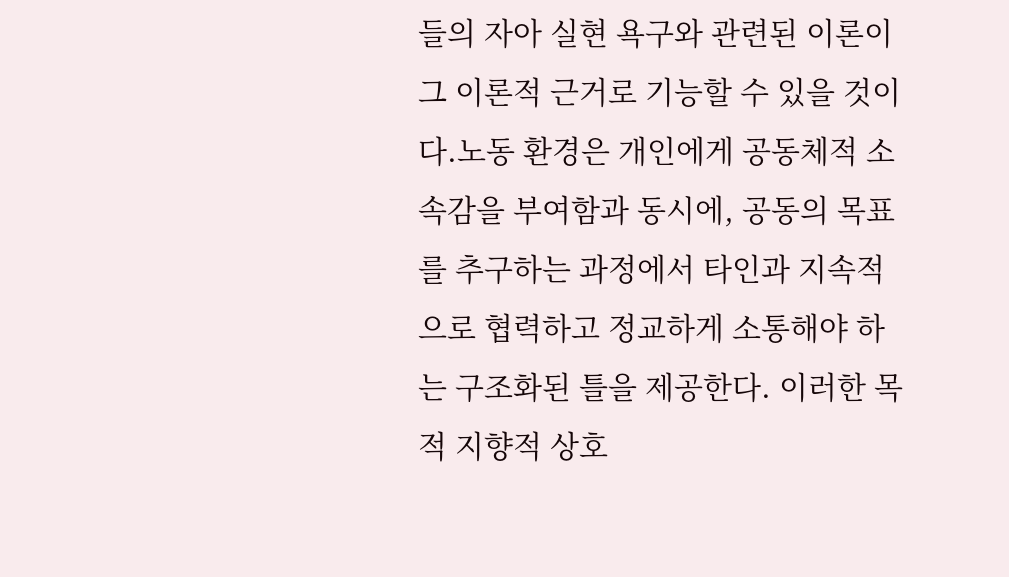들의 자아 실현 욕구와 관련된 이론이 그 이론적 근거로 기능할 수 있을 것이다.노동 환경은 개인에게 공동체적 소속감을 부여함과 동시에, 공동의 목표를 추구하는 과정에서 타인과 지속적으로 협력하고 정교하게 소통해야 하는 구조화된 틀을 제공한다. 이러한 목적 지향적 상호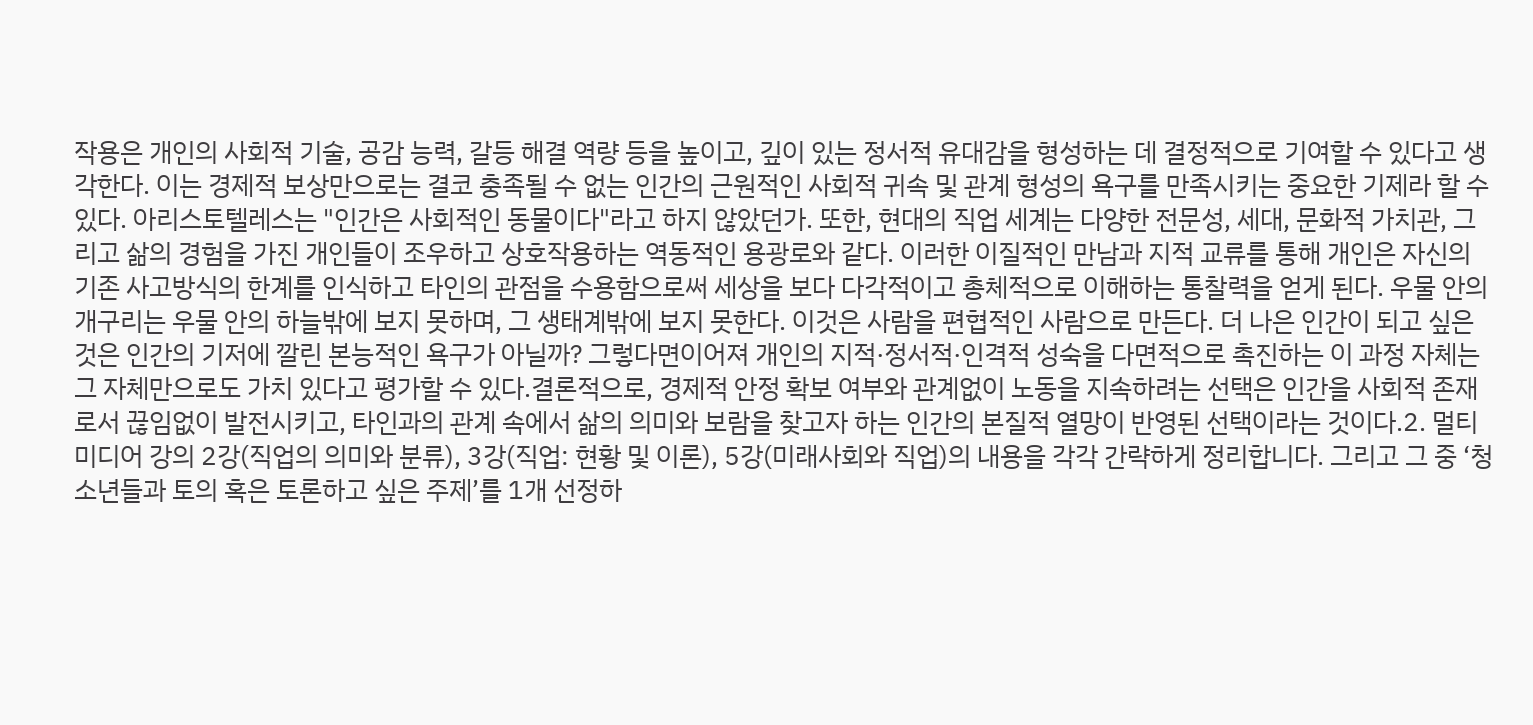작용은 개인의 사회적 기술, 공감 능력, 갈등 해결 역량 등을 높이고, 깊이 있는 정서적 유대감을 형성하는 데 결정적으로 기여할 수 있다고 생각한다. 이는 경제적 보상만으로는 결코 충족될 수 없는 인간의 근원적인 사회적 귀속 및 관계 형성의 욕구를 만족시키는 중요한 기제라 할 수 있다. 아리스토텔레스는 "인간은 사회적인 동물이다"라고 하지 않았던가. 또한, 현대의 직업 세계는 다양한 전문성, 세대, 문화적 가치관, 그리고 삶의 경험을 가진 개인들이 조우하고 상호작용하는 역동적인 용광로와 같다. 이러한 이질적인 만남과 지적 교류를 통해 개인은 자신의 기존 사고방식의 한계를 인식하고 타인의 관점을 수용함으로써 세상을 보다 다각적이고 총체적으로 이해하는 통찰력을 얻게 된다. 우물 안의 개구리는 우물 안의 하늘밖에 보지 못하며, 그 생태계밖에 보지 못한다. 이것은 사람을 편협적인 사람으로 만든다. 더 나은 인간이 되고 싶은 것은 인간의 기저에 깔린 본능적인 욕구가 아닐까? 그렇다면이어져 개인의 지적·정서적·인격적 성숙을 다면적으로 촉진하는 이 과정 자체는 그 자체만으로도 가치 있다고 평가할 수 있다.결론적으로, 경제적 안정 확보 여부와 관계없이 노동을 지속하려는 선택은 인간을 사회적 존재로서 끊임없이 발전시키고, 타인과의 관계 속에서 삶의 의미와 보람을 찾고자 하는 인간의 본질적 열망이 반영된 선택이라는 것이다.2. 멀티미디어 강의 2강(직업의 의미와 분류), 3강(직업: 현황 및 이론), 5강(미래사회와 직업)의 내용을 각각 간략하게 정리합니다. 그리고 그 중 ‘청소년들과 토의 혹은 토론하고 싶은 주제’를 1개 선정하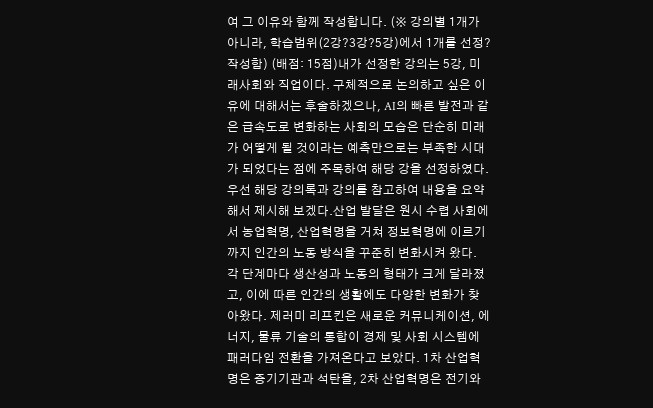여 그 이유와 함께 작성합니다. (※ 강의별 1개가 아니라, 학습범위(2강?3강?5강)에서 1개를 선정?작성함) (배점: 15점)내가 선정한 강의는 5강, 미래사회와 직업이다. 구체적으로 논의하고 싶은 이유에 대해서는 후술하겠으나, AI의 빠른 발전과 같은 급속도로 변화하는 사회의 모습은 단순히 미래가 어떻게 될 것이라는 예측만으로는 부족한 시대가 되었다는 점에 주목하여 해당 강을 선정하였다. 우선 해당 강의록과 강의를 참고하여 내용을 요약해서 제시해 보겠다.산업 발달은 원시 수렵 사회에서 농업혁명, 산업혁명을 거쳐 정보혁명에 이르기까지 인간의 노동 방식을 꾸준히 변화시켜 왔다. 각 단계마다 생산성과 노동의 형태가 크게 달라졌고, 이에 따른 인간의 생활에도 다양한 변화가 찾아왔다. 제러미 리프킨은 새로운 커뮤니케이션, 에너지, 물류 기술의 통합이 경제 및 사회 시스템에 패러다임 전환을 가져온다고 보았다. 1차 산업혁명은 증기기관과 석탄을, 2차 산업혁명은 전기와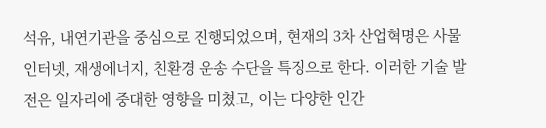석유, 내연기관을 중심으로 진행되었으며, 현재의 3차 산업혁명은 사물인터넷, 재생에너지, 친환경 운송 수단을 특징으로 한다. 이러한 기술 발전은 일자리에 중대한 영향을 미쳤고, 이는 다양한 인간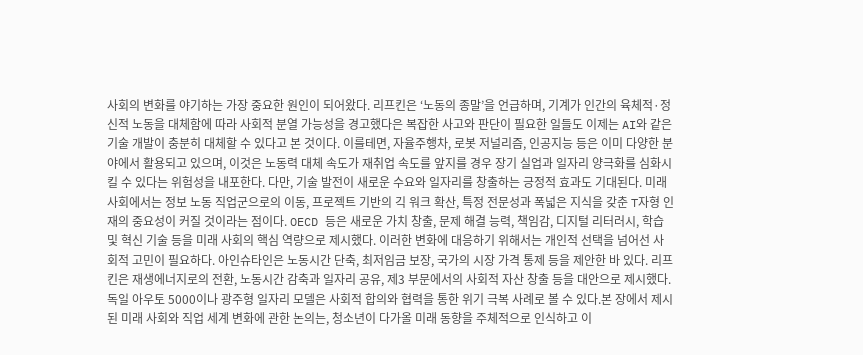사회의 변화를 야기하는 가장 중요한 원인이 되어왔다. 리프킨은 ‘노동의 종말’을 언급하며, 기계가 인간의 육체적·정신적 노동을 대체함에 따라 사회적 분열 가능성을 경고했다은 복잡한 사고와 판단이 필요한 일들도 이제는 AI와 같은 기술 개발이 충분히 대체할 수 있다고 본 것이다. 이를테면, 자율주행차, 로봇 저널리즘, 인공지능 등은 이미 다양한 분야에서 활용되고 있으며, 이것은 노동력 대체 속도가 재취업 속도를 앞지를 경우 장기 실업과 일자리 양극화를 심화시킬 수 있다는 위험성을 내포한다. 다만, 기술 발전이 새로운 수요와 일자리를 창출하는 긍정적 효과도 기대된다. 미래 사회에서는 정보 노동 직업군으로의 이동, 프로젝트 기반의 긱 워크 확산, 특정 전문성과 폭넓은 지식을 갖춘 T자형 인재의 중요성이 커질 것이라는 점이다. OECD 등은 새로운 가치 창출, 문제 해결 능력, 책임감, 디지털 리터러시, 학습 및 혁신 기술 등을 미래 사회의 핵심 역량으로 제시했다. 이러한 변화에 대응하기 위해서는 개인적 선택을 넘어선 사회적 고민이 필요하다. 아인슈타인은 노동시간 단축, 최저임금 보장, 국가의 시장 가격 통제 등을 제안한 바 있다. 리프킨은 재생에너지로의 전환, 노동시간 감축과 일자리 공유, 제3 부문에서의 사회적 자산 창출 등을 대안으로 제시했다. 독일 아우토 5000이나 광주형 일자리 모델은 사회적 합의와 협력을 통한 위기 극복 사례로 볼 수 있다.본 장에서 제시된 미래 사회와 직업 세계 변화에 관한 논의는, 청소년이 다가올 미래 동향을 주체적으로 인식하고 이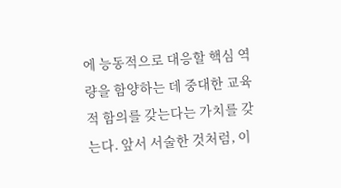에 능동적으로 대응할 핵심 역량을 함양하는 데 중대한 교육적 함의를 갖는다는 가치를 갖는다. 앞서 서술한 것처럼, 이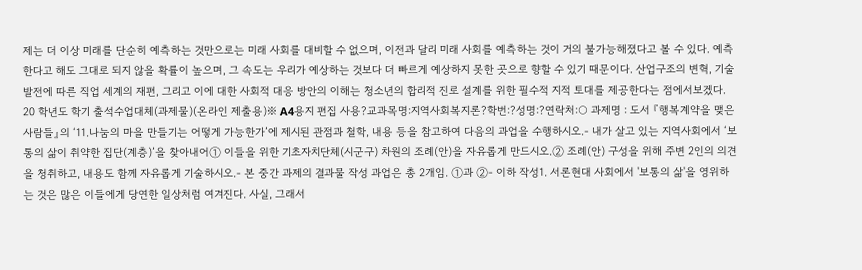제는 더 이상 미래를 단순히 예측하는 것만으로는 미래 사회를 대비할 수 없으며, 이전과 달리 미래 사회를 예측하는 것이 거의 불가능해졌다고 볼 수 있다. 예측한다고 해도 그대로 되지 않을 확률이 높으며, 그 속도는 우리가 예상하는 것보다 더 빠르게 예상하지 못한 곳으로 향할 수 있기 때문이다. 산업구조의 변혁, 기술 발전에 따른 직업 세계의 재편, 그리고 이에 대한 사회적 대응 방안의 이해는 청소년의 합리적 진로 설계를 위한 필수적 지적 토대를 제공한다는 점에서보겠다.
20 학년도 학기 출석수업대체(과제물)(온라인 제출용)※ A4용지 편집 사용?교과목명:지역사회복지론?학번:?성명:?연락처:○ 과제명 : 도서 『행복계약을 맺은 사람들』의 ‘11.나눔의 마을 만들기는 어떻게 가능한가’에 제시된 관점과 철학, 내용 등을 참고하여 다음의 과업을 수행하시오.- 내가 살고 있는 지역사회에서 ‘보통의 삶이 취약한 집단(계층)’을 찾아내어① 이들을 위한 기초자치단체(시군구) 차원의 조례(안)을 자유롭게 만드시오.② 조례(안) 구성을 위해 주변 2인의 의견을 청취하고, 내용도 함께 자유롭게 기술하시오.- 본 중간 과제의 결과물 작성 과업은 총 2개임. ①과 ②- 이하 작성1. 서론현대 사회에서 '보통의 삶'을 영위하는 것은 많은 이들에게 당연한 일상처럼 여겨진다. 사실, 그래서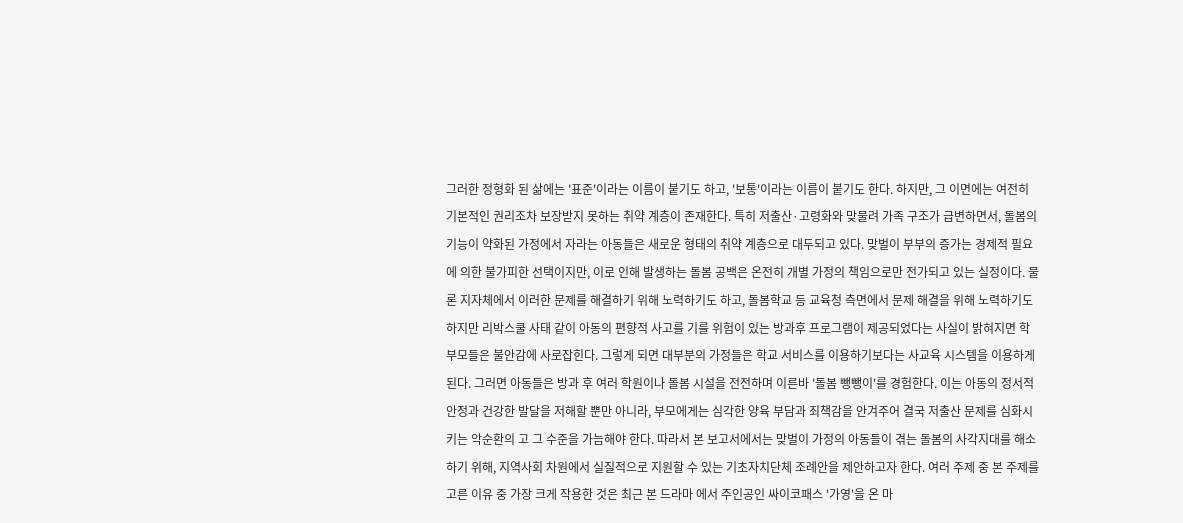그러한 정형화 된 삶에는 '표준'이라는 이름이 붙기도 하고, '보통'이라는 이름이 붙기도 한다. 하지만, 그 이면에는 여전히 기본적인 권리조차 보장받지 못하는 취약 계층이 존재한다. 특히 저출산·고령화와 맞물려 가족 구조가 급변하면서, 돌봄의 기능이 약화된 가정에서 자라는 아동들은 새로운 형태의 취약 계층으로 대두되고 있다. 맞벌이 부부의 증가는 경제적 필요에 의한 불가피한 선택이지만, 이로 인해 발생하는 돌봄 공백은 온전히 개별 가정의 책임으로만 전가되고 있는 실정이다. 물론 지자체에서 이러한 문제를 해결하기 위해 노력하기도 하고, 돌봄학교 등 교육청 측면에서 문제 해결을 위해 노력하기도 하지만 리박스쿨 사태 같이 아동의 편향적 사고를 기를 위험이 있는 방과후 프로그램이 제공되었다는 사실이 밝혀지면 학부모들은 불안감에 사로잡힌다. 그렇게 되면 대부분의 가정들은 학교 서비스를 이용하기보다는 사교육 시스템을 이용하게 된다. 그러면 아동들은 방과 후 여러 학원이나 돌봄 시설을 전전하며 이른바 '돌봄 뺑뺑이'를 경험한다. 이는 아동의 정서적 안정과 건강한 발달을 저해할 뿐만 아니라, 부모에게는 심각한 양육 부담과 죄책감을 안겨주어 결국 저출산 문제를 심화시키는 악순환의 고 그 수준을 가늠해야 한다. 따라서 본 보고서에서는 맞벌이 가정의 아동들이 겪는 돌봄의 사각지대를 해소하기 위해, 지역사회 차원에서 실질적으로 지원할 수 있는 기초자치단체 조례안을 제안하고자 한다. 여러 주제 중 본 주제를 고른 이유 중 가장 크게 작용한 것은 최근 본 드라마 에서 주인공인 싸이코패스 '가영'을 온 마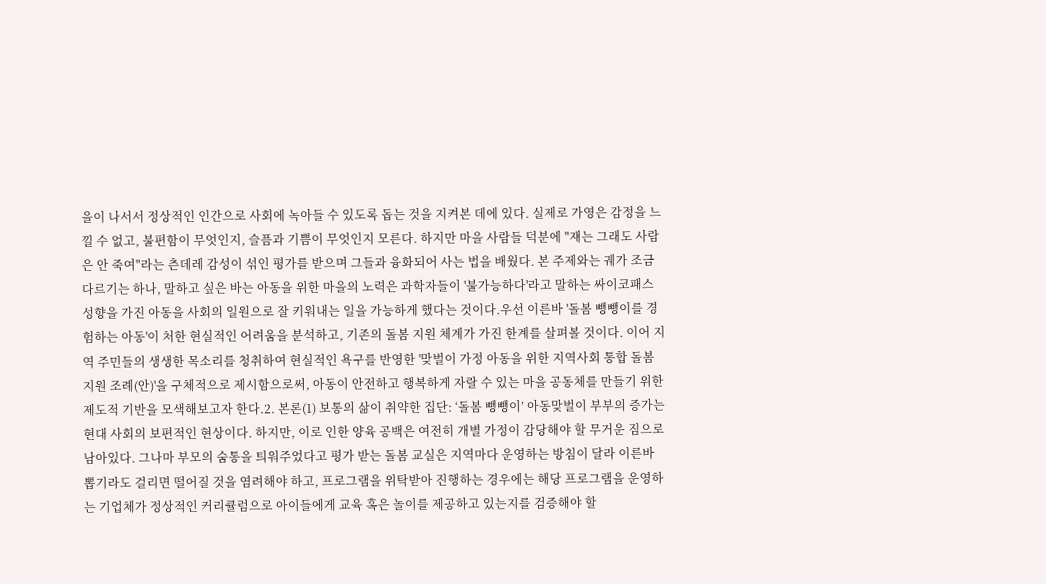을이 나서서 정상적인 인간으로 사회에 녹아들 수 있도록 돕는 것을 지켜본 데에 있다. 실제로 가영은 감정을 느낄 수 없고, 불편함이 무엇인지, 슬픔과 기쁨이 무엇인지 모른다. 하지만 마을 사람들 덕분에 "쟤는 그래도 사람은 안 죽여"라는 츤데레 감성이 섞인 평가를 받으며 그들과 융화되어 사는 법을 배웠다. 본 주제와는 궤가 조금 다르기는 하나, 말하고 싶은 바는 아동을 위한 마을의 노력은 과학자들이 '불가능하다'라고 말하는 싸이코패스 성향을 가진 아동을 사회의 일원으로 잘 키워내는 일을 가능하게 했다는 것이다.우선 이른바 '돌봄 뺑뺑이를 경험하는 아동'이 처한 현실적인 어려움을 분석하고, 기존의 돌봄 지원 체계가 가진 한계를 살펴볼 것이다. 이어 지역 주민들의 생생한 목소리를 청취하여 현실적인 욕구를 반영한 '맞벌이 가정 아동을 위한 지역사회 통합 돌봄 지원 조례(안)'을 구체적으로 제시함으로써, 아동이 안전하고 행복하게 자랄 수 있는 마을 공동체를 만들기 위한 제도적 기반을 모색해보고자 한다.2. 본론(1) 보통의 삶이 취약한 집단: ‘돌봄 뺑뺑이’ 아동맞벌이 부부의 증가는 현대 사회의 보편적인 현상이다. 하지만, 이로 인한 양육 공백은 여전히 개별 가정이 감당해야 할 무거운 짐으로 남아있다. 그나마 부모의 숨통을 틔워주었다고 평가 받는 돌봄 교실은 지역마다 운영하는 방침이 달라 이른바 뽑기라도 걸리면 떨어질 것을 염려해야 하고, 프로그램을 위탁받아 진행하는 경우에는 해당 프로그램을 운영하는 기업체가 정상적인 커리큘럼으로 아이들에게 교육 혹은 놀이를 제공하고 있는지를 검증해야 할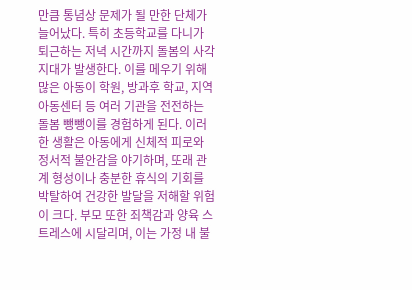만큼 통념상 문제가 될 만한 단체가 늘어났다. 특히 초등학교를 다니가 퇴근하는 저녁 시간까지 돌봄의 사각지대가 발생한다. 이를 메우기 위해 많은 아동이 학원, 방과후 학교, 지역아동센터 등 여러 기관을 전전하는 돌봄 뺑뺑이를 경험하게 된다. 이러한 생활은 아동에게 신체적 피로와 정서적 불안감을 야기하며, 또래 관계 형성이나 충분한 휴식의 기회를 박탈하여 건강한 발달을 저해할 위험이 크다. 부모 또한 죄책감과 양육 스트레스에 시달리며, 이는 가정 내 불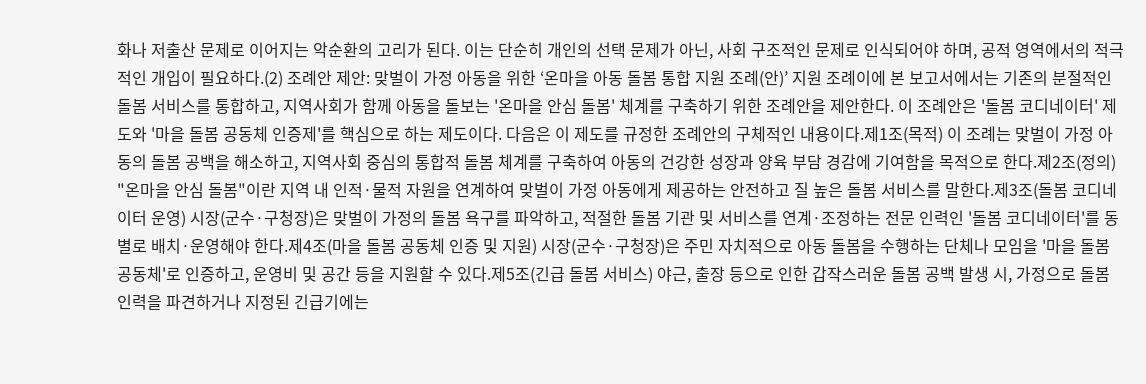화나 저출산 문제로 이어지는 악순환의 고리가 된다. 이는 단순히 개인의 선택 문제가 아닌, 사회 구조적인 문제로 인식되어야 하며, 공적 영역에서의 적극적인 개입이 필요하다.(2) 조례안 제안: 맞벌이 가정 아동을 위한 ‘온마을 아동 돌봄 통합 지원 조례(안)’ 지원 조례이에 본 보고서에서는 기존의 분절적인 돌봄 서비스를 통합하고, 지역사회가 함께 아동을 돌보는 '온마을 안심 돌봄' 체계를 구축하기 위한 조례안을 제안한다. 이 조례안은 '돌봄 코디네이터' 제도와 '마을 돌봄 공동체 인증제'를 핵심으로 하는 제도이다. 다음은 이 제도를 규정한 조례안의 구체적인 내용이다.제1조(목적) 이 조례는 맞벌이 가정 아동의 돌봄 공백을 해소하고, 지역사회 중심의 통합적 돌봄 체계를 구축하여 아동의 건강한 성장과 양육 부담 경감에 기여함을 목적으로 한다.제2조(정의) "온마을 안심 돌봄"이란 지역 내 인적·물적 자원을 연계하여 맞벌이 가정 아동에게 제공하는 안전하고 질 높은 돌봄 서비스를 말한다.제3조(돌봄 코디네이터 운영) 시장(군수·구청장)은 맞벌이 가정의 돌봄 욕구를 파악하고, 적절한 돌봄 기관 및 서비스를 연계·조정하는 전문 인력인 '돌봄 코디네이터'를 동별로 배치·운영해야 한다.제4조(마을 돌봄 공동체 인증 및 지원) 시장(군수·구청장)은 주민 자치적으로 아동 돌봄을 수행하는 단체나 모임을 '마을 돌봄 공동체'로 인증하고, 운영비 및 공간 등을 지원할 수 있다.제5조(긴급 돌봄 서비스) 야근, 출장 등으로 인한 갑작스러운 돌봄 공백 발생 시, 가정으로 돌봄 인력을 파견하거나 지정된 긴급기에는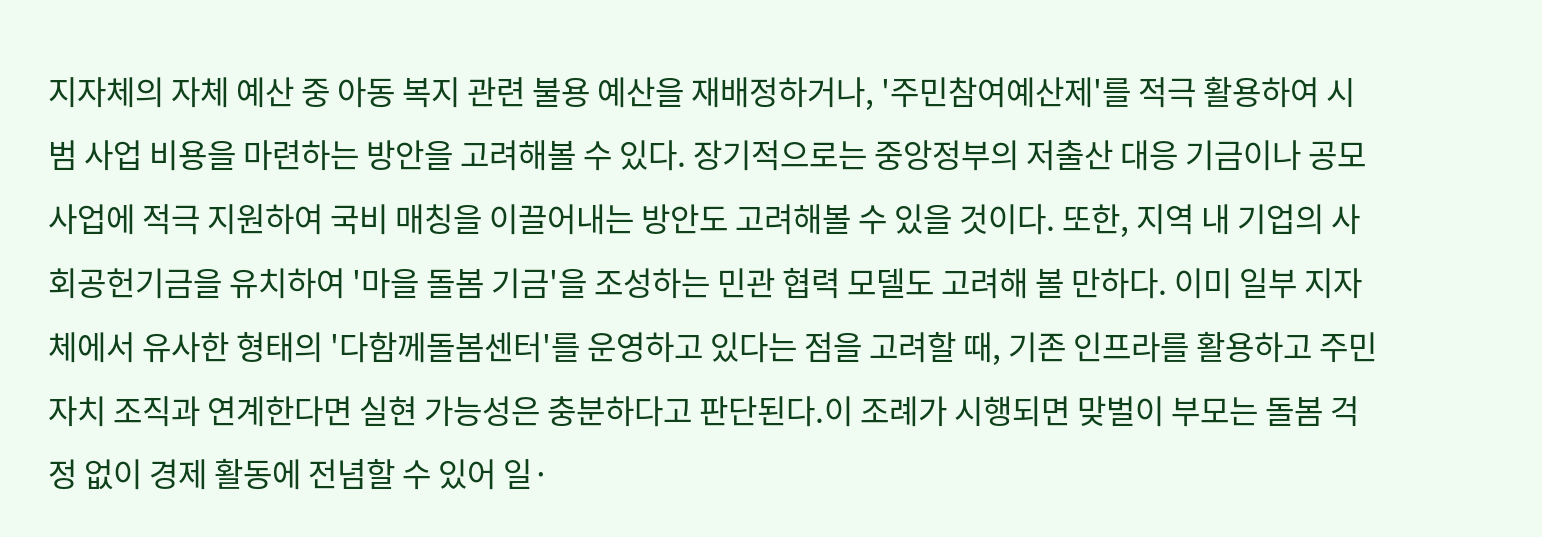지자체의 자체 예산 중 아동 복지 관련 불용 예산을 재배정하거나, '주민참여예산제'를 적극 활용하여 시범 사업 비용을 마련하는 방안을 고려해볼 수 있다. 장기적으로는 중앙정부의 저출산 대응 기금이나 공모 사업에 적극 지원하여 국비 매칭을 이끌어내는 방안도 고려해볼 수 있을 것이다. 또한, 지역 내 기업의 사회공헌기금을 유치하여 '마을 돌봄 기금'을 조성하는 민관 협력 모델도 고려해 볼 만하다. 이미 일부 지자체에서 유사한 형태의 '다함께돌봄센터'를 운영하고 있다는 점을 고려할 때, 기존 인프라를 활용하고 주민 자치 조직과 연계한다면 실현 가능성은 충분하다고 판단된다.이 조례가 시행되면 맞벌이 부모는 돌봄 걱정 없이 경제 활동에 전념할 수 있어 일·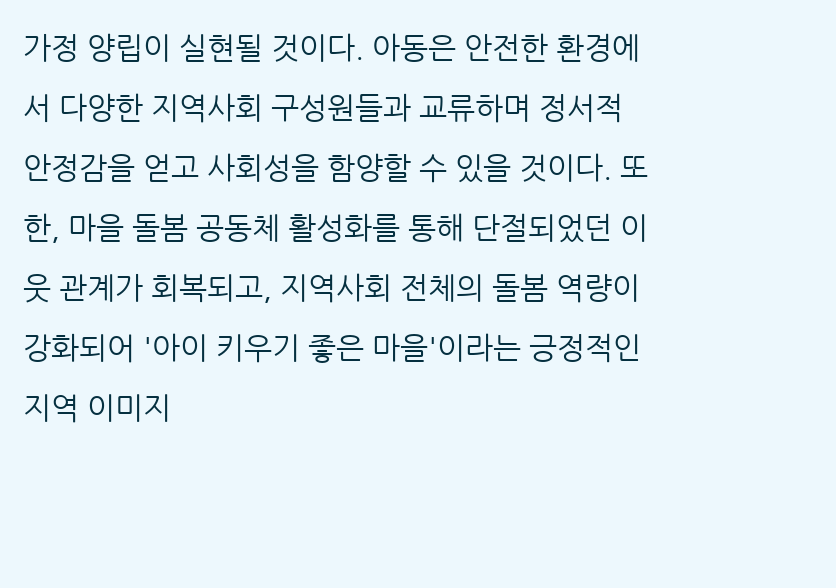가정 양립이 실현될 것이다. 아동은 안전한 환경에서 다양한 지역사회 구성원들과 교류하며 정서적 안정감을 얻고 사회성을 함양할 수 있을 것이다. 또한, 마을 돌봄 공동체 활성화를 통해 단절되었던 이웃 관계가 회복되고, 지역사회 전체의 돌봄 역량이 강화되어 '아이 키우기 좋은 마을'이라는 긍정적인 지역 이미지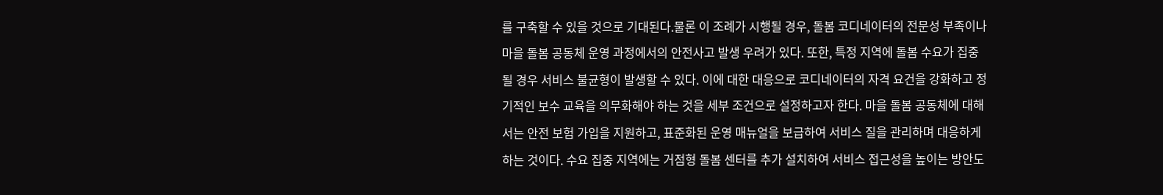를 구축할 수 있을 것으로 기대된다.물론 이 조례가 시행될 경우, 돌봄 코디네이터의 전문성 부족이나 마을 돌봄 공동체 운영 과정에서의 안전사고 발생 우려가 있다. 또한, 특정 지역에 돌봄 수요가 집중될 경우 서비스 불균형이 발생할 수 있다. 이에 대한 대응으로 코디네이터의 자격 요건을 강화하고 정기적인 보수 교육을 의무화해야 하는 것을 세부 조건으로 설정하고자 한다. 마을 돌봄 공동체에 대해서는 안전 보험 가입을 지원하고, 표준화된 운영 매뉴얼을 보급하여 서비스 질을 관리하며 대응하게 하는 것이다. 수요 집중 지역에는 거점형 돌봄 센터를 추가 설치하여 서비스 접근성을 높이는 방안도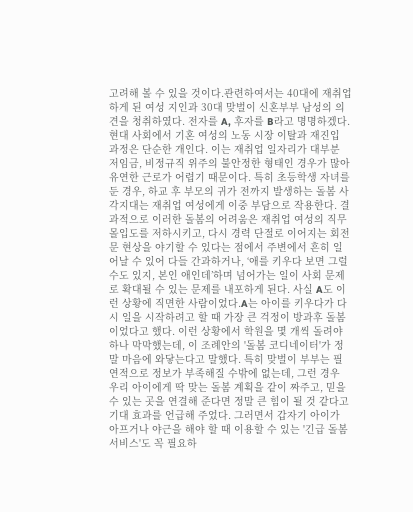고려해 볼 수 있을 것이다.관련하여서는 40대에 재취업하게 된 여성 지인과 30대 맞벌이 신혼부부 남성의 의견을 청취하였다. 전자를 A, 후자를 B라고 명명하겠다.현대 사회에서 기혼 여성의 노동 시장 이탈과 재진입 과정은 단순한 개인다. 이는 재취업 일자리가 대부분 저임금, 비정규직 위주의 불안정한 형태인 경우가 많아 유연한 근로가 어렵기 때문이다. 특히 초등학생 자녀를 둔 경우, 하교 후 부모의 귀가 전까지 발생하는 돌봄 사각지대는 재취업 여성에게 이중 부담으로 작용한다. 결과적으로 이러한 돌봄의 어려움은 재취업 여성의 직무 몰입도를 저하시키고, 다시 경력 단절로 이어지는 회전문 현상을 야기할 수 있다는 점에서 주변에서 흔히 일어날 수 있어 다들 간과하거나, ‘애를 키우다 보면 그럴 수도 있지, 본인 애인데’하며 넘어가는 일이 사회 문제로 확대될 수 있는 문제를 내포하게 된다. 사실 A도 이런 상황에 직면한 사람이었다.A는 아이를 키우다가 다시 일을 시작하려고 할 때 가장 큰 걱정이 방과후 돌봄이었다고 했다. 이런 상황에서 학원을 몇 개씩 돌려야 하나 막막했는데, 이 조례안의 '돌봄 코디네이터'가 정말 마음에 와닿는다고 말했다. 특히 맞벌이 부부는 필연적으로 정보가 부족해질 수밖에 없는데, 그런 경우 우리 아이에게 딱 맞는 돌봄 계획을 같이 짜주고, 믿을 수 있는 곳을 연결해 준다면 정말 큰 힘이 될 것 같다고 기대 효과를 언급해 주었다. 그러면서 갑자기 아이가 아프거나 야근을 해야 할 때 이용할 수 있는 '긴급 돌봄 서비스'도 꼭 필요하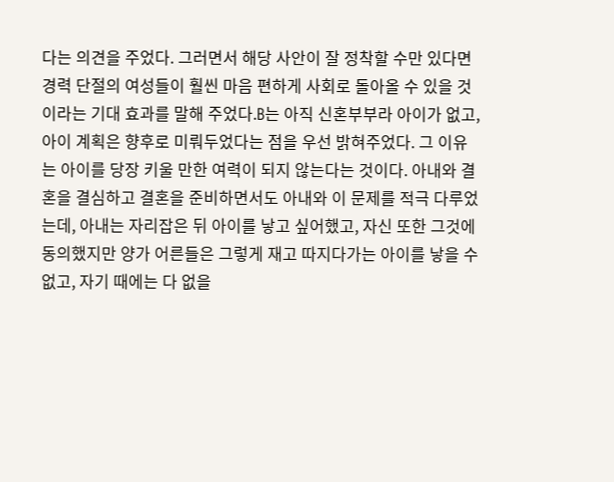다는 의견을 주었다. 그러면서 해당 사안이 잘 정착할 수만 있다면 경력 단절의 여성들이 훨씬 마음 편하게 사회로 돌아올 수 있을 것이라는 기대 효과를 말해 주었다.B는 아직 신혼부부라 아이가 없고, 아이 계획은 향후로 미뤄두었다는 점을 우선 밝혀주었다. 그 이유는 아이를 당장 키울 만한 여력이 되지 않는다는 것이다. 아내와 결혼을 결심하고 결혼을 준비하면서도 아내와 이 문제를 적극 다루었는데, 아내는 자리잡은 뒤 아이를 낳고 싶어했고, 자신 또한 그것에 동의했지만 양가 어른들은 그렇게 재고 따지다가는 아이를 낳을 수 없고, 자기 때에는 다 없을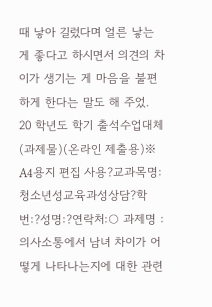때 낳아 길렀다며 얼른 낳는 게 좋다고 하시면서 의견의 차이가 생기는 게 마음을 불편하게 한다는 말도 해 주었.
20 학년도 학기 출석수업대체(과제물)(온라인 제출용)※ A4용지 편집 사용?교과목명:청소년성교육과성상담?학번:?성명:?연락처:○ 과제명 : 의사소통에서 남녀 차이가 어떻게 나타나는지에 대한 관련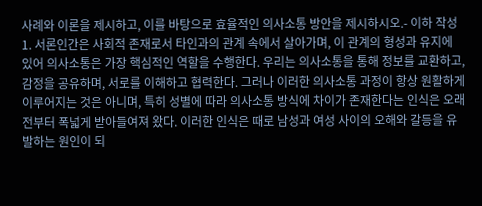사례와 이론을 제시하고, 이를 바탕으로 효율적인 의사소통 방안을 제시하시오.- 이하 작성1. 서론인간은 사회적 존재로서 타인과의 관계 속에서 살아가며, 이 관계의 형성과 유지에 있어 의사소통은 가장 핵심적인 역할을 수행한다. 우리는 의사소통을 통해 정보를 교환하고, 감정을 공유하며, 서로를 이해하고 협력한다. 그러나 이러한 의사소통 과정이 항상 원활하게 이루어지는 것은 아니며, 특히 성별에 따라 의사소통 방식에 차이가 존재한다는 인식은 오래전부터 폭넓게 받아들여져 왔다. 이러한 인식은 때로 남성과 여성 사이의 오해와 갈등을 유발하는 원인이 되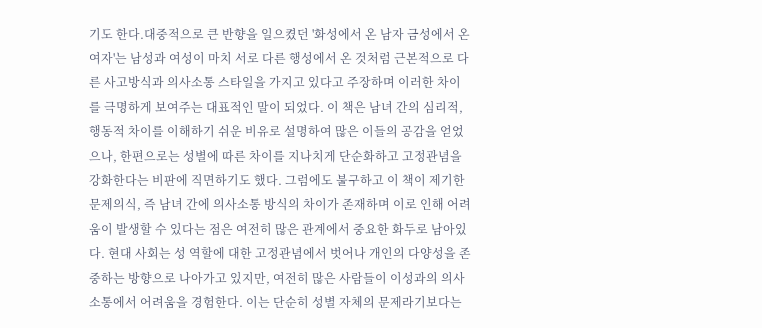기도 한다.대중적으로 큰 반향을 일으켰던 '화성에서 온 남자 금성에서 온 여자'는 남성과 여성이 마치 서로 다른 행성에서 온 것처럼 근본적으로 다른 사고방식과 의사소통 스타일을 가지고 있다고 주장하며 이러한 차이를 극명하게 보여주는 대표적인 말이 되었다. 이 책은 남녀 간의 심리적, 행동적 차이를 이해하기 쉬운 비유로 설명하여 많은 이들의 공감을 얻었으나, 한편으로는 성별에 따른 차이를 지나치게 단순화하고 고정관념을 강화한다는 비판에 직면하기도 했다. 그럼에도 불구하고 이 책이 제기한 문제의식, 즉 남녀 간에 의사소통 방식의 차이가 존재하며 이로 인해 어려움이 발생할 수 있다는 점은 여전히 많은 관계에서 중요한 화두로 남아있다. 현대 사회는 성 역할에 대한 고정관념에서 벗어나 개인의 다양성을 존중하는 방향으로 나아가고 있지만, 여전히 많은 사람들이 이성과의 의사소통에서 어려움을 경험한다. 이는 단순히 성별 자체의 문제라기보다는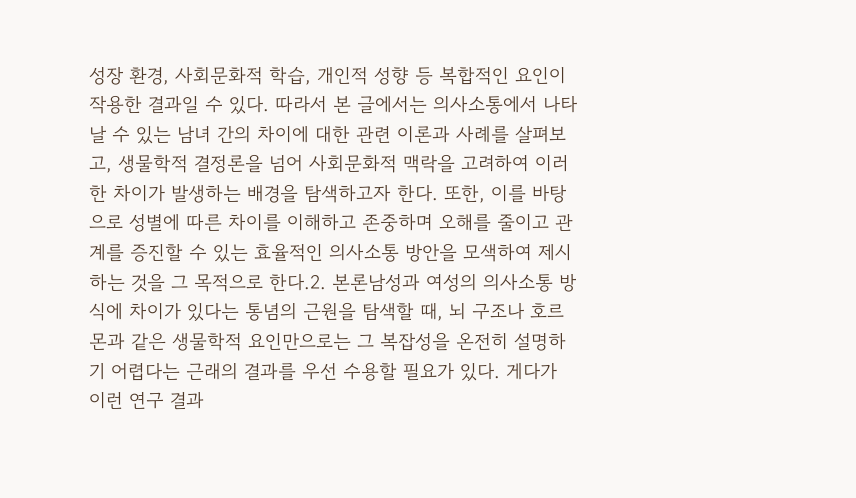성장 환경, 사회문화적 학습, 개인적 성향 등 복합적인 요인이 작용한 결과일 수 있다. 따라서 본 글에서는 의사소통에서 나타날 수 있는 남녀 간의 차이에 대한 관련 이론과 사례를 살펴보고, 생물학적 결정론을 넘어 사회문화적 맥락을 고려하여 이러한 차이가 발생하는 배경을 탐색하고자 한다. 또한, 이를 바탕으로 성별에 따른 차이를 이해하고 존중하며 오해를 줄이고 관계를 증진할 수 있는 효율적인 의사소통 방안을 모색하여 제시하는 것을 그 목적으로 한다.2. 본론남성과 여성의 의사소통 방식에 차이가 있다는 통념의 근원을 탐색할 때, 뇌 구조나 호르몬과 같은 생물학적 요인만으로는 그 복잡성을 온전히 설명하기 어렵다는 근래의 결과를 우선 수용할 필요가 있다. 게다가 이런 연구 결과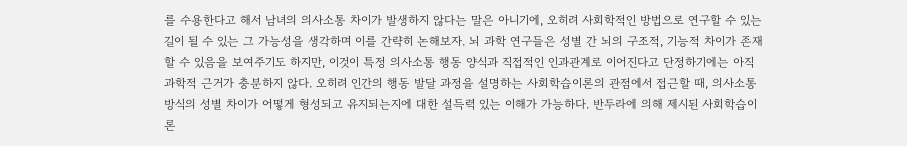를 수용한다고 해서 남녀의 의사소통 차이가 발생하지 않다는 말은 아니기에, 오히려 사회학적인 방법으로 연구할 수 있는 길이 될 수 있는 그 가능성을 생각하며 이를 간략히 논해보자. 뇌 과학 연구들은 성별 간 뇌의 구조적, 기능적 차이가 존재할 수 있음을 보여주기도 하지만, 이것이 특정 의사소통 행동 양식과 직접적인 인과관계로 이어진다고 단정하기에는 아직 과학적 근거가 충분하지 않다. 오히려 인간의 행동 발달 과정을 설명하는 사회학습이론의 관점에서 접근할 때, 의사소통 방식의 성별 차이가 어떻게 형성되고 유지되는지에 대한 설득력 있는 이해가 가능하다. 반두라에 의해 제시된 사회학습이론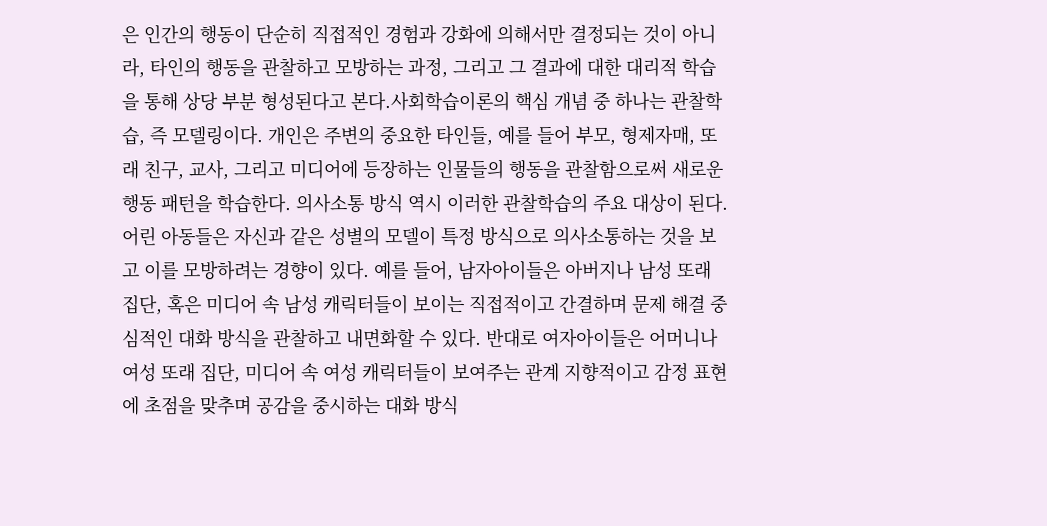은 인간의 행동이 단순히 직접적인 경험과 강화에 의해서만 결정되는 것이 아니라, 타인의 행동을 관찰하고 모방하는 과정, 그리고 그 결과에 대한 대리적 학습을 통해 상당 부분 형성된다고 본다.사회학습이론의 핵심 개념 중 하나는 관찰학습, 즉 모델링이다. 개인은 주변의 중요한 타인들, 예를 들어 부모, 형제자매, 또래 친구, 교사, 그리고 미디어에 등장하는 인물들의 행동을 관찰함으로써 새로운 행동 패턴을 학습한다. 의사소통 방식 역시 이러한 관찰학습의 주요 대상이 된다. 어린 아동들은 자신과 같은 성별의 모델이 특정 방식으로 의사소통하는 것을 보고 이를 모방하려는 경향이 있다. 예를 들어, 남자아이들은 아버지나 남성 또래 집단, 혹은 미디어 속 남성 캐릭터들이 보이는 직접적이고 간결하며 문제 해결 중심적인 대화 방식을 관찰하고 내면화할 수 있다. 반대로 여자아이들은 어머니나 여성 또래 집단, 미디어 속 여성 캐릭터들이 보여주는 관계 지향적이고 감정 표현에 초점을 맞추며 공감을 중시하는 대화 방식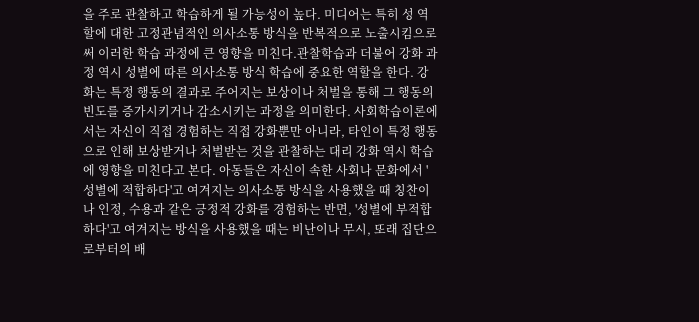을 주로 관찰하고 학습하게 될 가능성이 높다. 미디어는 특히 성 역할에 대한 고정관념적인 의사소통 방식을 반복적으로 노출시킴으로써 이러한 학습 과정에 큰 영향을 미친다.관찰학습과 더불어 강화 과정 역시 성별에 따른 의사소통 방식 학습에 중요한 역할을 한다. 강화는 특정 행동의 결과로 주어지는 보상이나 처벌을 통해 그 행동의 빈도를 증가시키거나 감소시키는 과정을 의미한다. 사회학습이론에서는 자신이 직접 경험하는 직접 강화뿐만 아니라, 타인이 특정 행동으로 인해 보상받거나 처벌받는 것을 관찰하는 대리 강화 역시 학습에 영향을 미친다고 본다. 아동들은 자신이 속한 사회나 문화에서 '성별에 적합하다'고 여겨지는 의사소통 방식을 사용했을 때 칭찬이나 인정, 수용과 같은 긍정적 강화를 경험하는 반면, '성별에 부적합하다'고 여겨지는 방식을 사용했을 때는 비난이나 무시, 또래 집단으로부터의 배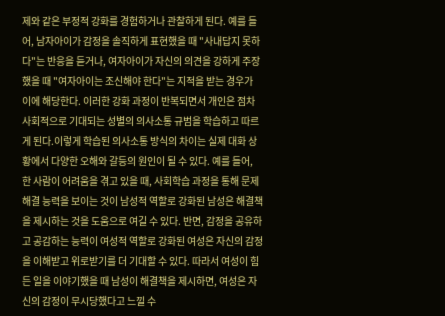제와 같은 부정적 강화를 경험하거나 관찰하게 된다. 예를 들어, 남자아이가 감정을 솔직하게 표현했을 때 "사내답지 못하다"는 반응을 듣거나, 여자아이가 자신의 의견을 강하게 주장했을 때 "여자아이는 조신해야 한다"는 지적을 받는 경우가 이에 해당한다. 이러한 강화 과정이 반복되면서 개인은 점차 사회적으로 기대되는 성별의 의사소통 규범을 학습하고 따르게 된다.이렇게 학습된 의사소통 방식의 차이는 실제 대화 상황에서 다양한 오해와 갈등의 원인이 될 수 있다. 예를 들어, 한 사람이 어려움을 겪고 있을 때, 사회학습 과정을 통해 문제 해결 능력을 보이는 것이 남성적 역할로 강화된 남성은 해결책을 제시하는 것을 도움으로 여길 수 있다. 반면, 감정을 공유하고 공감하는 능력이 여성적 역할로 강화된 여성은 자신의 감정을 이해받고 위로받기를 더 기대할 수 있다. 따라서 여성이 힘든 일을 이야기했을 때 남성이 해결책을 제시하면, 여성은 자신의 감정이 무시당했다고 느낄 수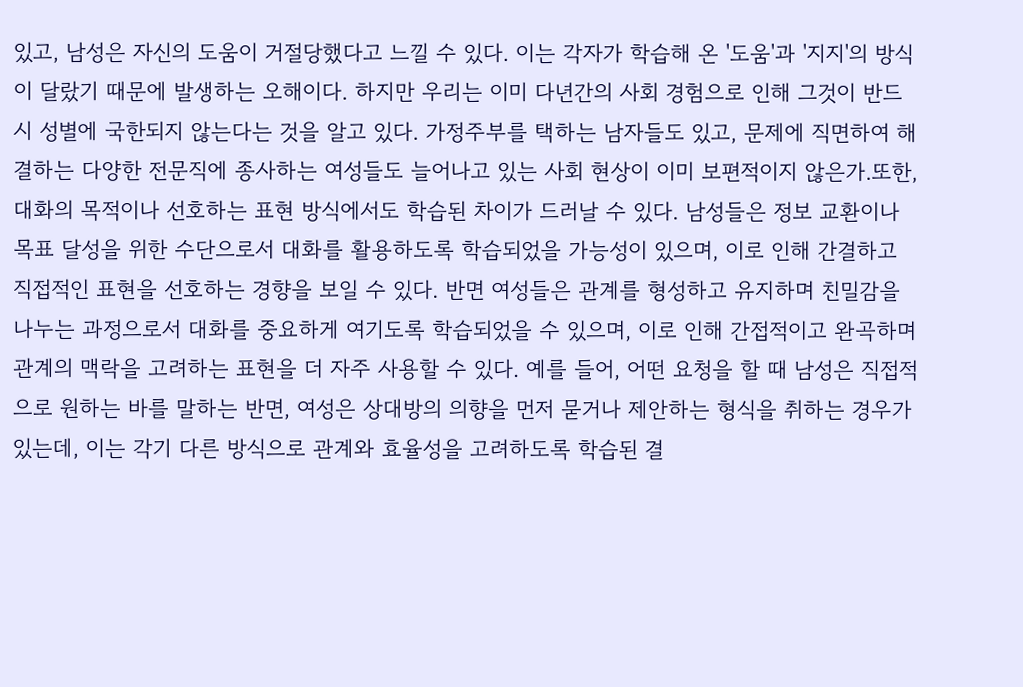있고, 남성은 자신의 도움이 거절당했다고 느낄 수 있다. 이는 각자가 학습해 온 '도움'과 '지지'의 방식이 달랐기 때문에 발생하는 오해이다. 하지만 우리는 이미 다년간의 사회 경험으로 인해 그것이 반드시 성별에 국한되지 않는다는 것을 알고 있다. 가정주부를 택하는 남자들도 있고, 문제에 직면하여 해결하는 다양한 전문직에 종사하는 여성들도 늘어나고 있는 사회 현상이 이미 보편적이지 않은가.또한, 대화의 목적이나 선호하는 표현 방식에서도 학습된 차이가 드러날 수 있다. 남성들은 정보 교환이나 목표 달성을 위한 수단으로서 대화를 활용하도록 학습되었을 가능성이 있으며, 이로 인해 간결하고 직접적인 표현을 선호하는 경향을 보일 수 있다. 반면 여성들은 관계를 형성하고 유지하며 친밀감을 나누는 과정으로서 대화를 중요하게 여기도록 학습되었을 수 있으며, 이로 인해 간접적이고 완곡하며 관계의 맥락을 고려하는 표현을 더 자주 사용할 수 있다. 예를 들어, 어떤 요청을 할 때 남성은 직접적으로 원하는 바를 말하는 반면, 여성은 상대방의 의향을 먼저 묻거나 제안하는 형식을 취하는 경우가 있는데, 이는 각기 다른 방식으로 관계와 효율성을 고려하도록 학습된 결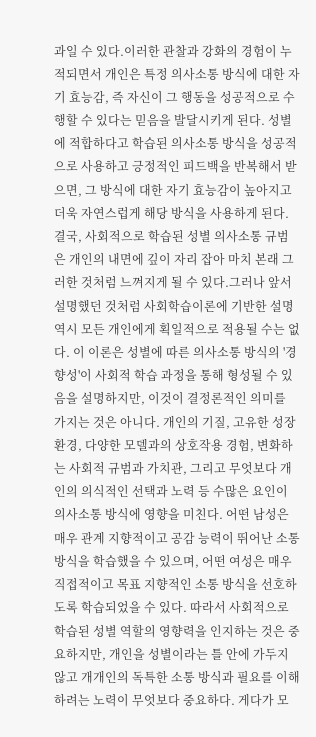과일 수 있다.이러한 관찰과 강화의 경험이 누적되면서 개인은 특정 의사소통 방식에 대한 자기 효능감, 즉 자신이 그 행동을 성공적으로 수행할 수 있다는 믿음을 발달시키게 된다. 성별에 적합하다고 학습된 의사소통 방식을 성공적으로 사용하고 긍정적인 피드백을 반복해서 받으면, 그 방식에 대한 자기 효능감이 높아지고 더욱 자연스럽게 해당 방식을 사용하게 된다. 결국, 사회적으로 학습된 성별 의사소통 규범은 개인의 내면에 깊이 자리 잡아 마치 본래 그러한 것처럼 느껴지게 될 수 있다.그러나 앞서 설명했던 것처럼 사회학습이론에 기반한 설명 역시 모든 개인에게 획일적으로 적용될 수는 없다. 이 이론은 성별에 따른 의사소통 방식의 '경향성'이 사회적 학습 과정을 통해 형성될 수 있음을 설명하지만, 이것이 결정론적인 의미를 가지는 것은 아니다. 개인의 기질, 고유한 성장 환경, 다양한 모델과의 상호작용 경험, 변화하는 사회적 규범과 가치관, 그리고 무엇보다 개인의 의식적인 선택과 노력 등 수많은 요인이 의사소통 방식에 영향을 미친다. 어떤 남성은 매우 관계 지향적이고 공감 능력이 뛰어난 소통 방식을 학습했을 수 있으며, 어떤 여성은 매우 직접적이고 목표 지향적인 소통 방식을 선호하도록 학습되었을 수 있다. 따라서 사회적으로 학습된 성별 역할의 영향력을 인지하는 것은 중요하지만, 개인을 성별이라는 틀 안에 가두지 않고 개개인의 독특한 소통 방식과 필요를 이해하려는 노력이 무엇보다 중요하다. 게다가 모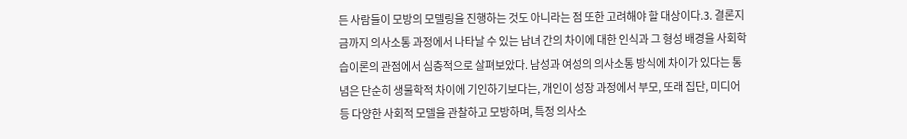든 사람들이 모방의 모델링을 진행하는 것도 아니라는 점 또한 고려해야 할 대상이다.3. 결론지금까지 의사소통 과정에서 나타날 수 있는 남녀 간의 차이에 대한 인식과 그 형성 배경을 사회학습이론의 관점에서 심층적으로 살펴보았다. 남성과 여성의 의사소통 방식에 차이가 있다는 통념은 단순히 생물학적 차이에 기인하기보다는, 개인이 성장 과정에서 부모, 또래 집단, 미디어 등 다양한 사회적 모델을 관찰하고 모방하며, 특정 의사소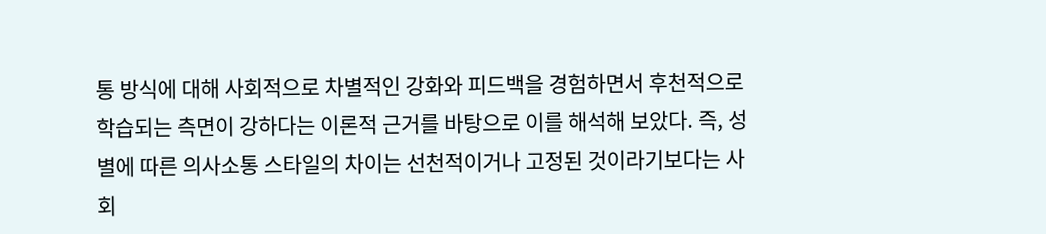통 방식에 대해 사회적으로 차별적인 강화와 피드백을 경험하면서 후천적으로 학습되는 측면이 강하다는 이론적 근거를 바탕으로 이를 해석해 보았다. 즉, 성별에 따른 의사소통 스타일의 차이는 선천적이거나 고정된 것이라기보다는 사회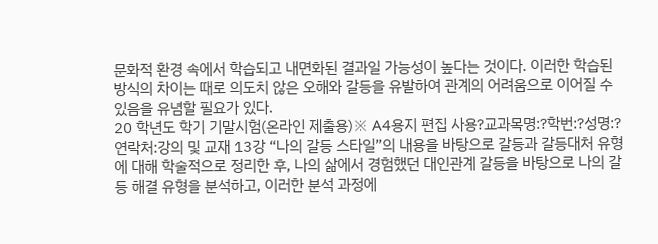문화적 환경 속에서 학습되고 내면화된 결과일 가능성이 높다는 것이다. 이러한 학습된 방식의 차이는 때로 의도치 않은 오해와 갈등을 유발하여 관계의 어려움으로 이어질 수 있음을 유념할 필요가 있다.
20 학년도 학기 기말시험(온라인 제출용)※ A4용지 편집 사용?교과목명:?학번:?성명:?연락처:강의 및 교재 13강 “나의 갈등 스타일”의 내용을 바탕으로 갈등과 갈등대처 유형에 대해 학술적으로 정리한 후, 나의 삶에서 경험했던 대인관계 갈등을 바탕으로 나의 갈등 해결 유형을 분석하고, 이러한 분석 과정에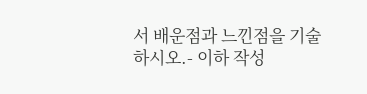서 배운점과 느낀점을 기술하시오.- 이하 작성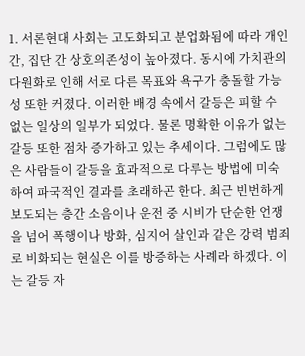1. 서론현대 사회는 고도화되고 분업화됨에 따라 개인 간, 집단 간 상호의존성이 높아졌다. 동시에 가치관의 다원화로 인해 서로 다른 목표와 욕구가 충돌할 가능성 또한 커졌다. 이러한 배경 속에서 갈등은 피할 수 없는 일상의 일부가 되었다. 물론 명확한 이유가 없는 갈등 또한 점차 증가하고 있는 추세이다. 그럼에도 많은 사람들이 갈등을 효과적으로 다루는 방법에 미숙하여 파국적인 결과를 초래하곤 한다. 최근 빈번하게 보도되는 층간 소음이나 운전 중 시비가 단순한 언쟁을 넘어 폭행이나 방화, 심지어 살인과 같은 강력 범죄로 비화되는 현실은 이를 방증하는 사례라 하겠다. 이는 갈등 자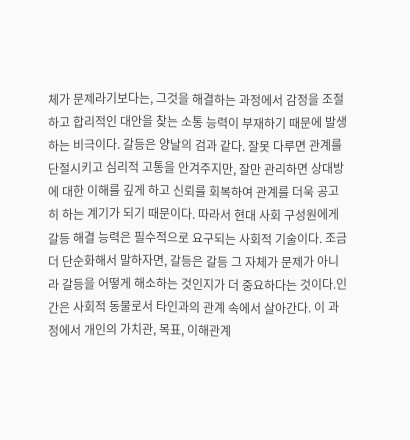체가 문제라기보다는, 그것을 해결하는 과정에서 감정을 조절하고 합리적인 대안을 찾는 소통 능력이 부재하기 때문에 발생하는 비극이다. 갈등은 양날의 검과 같다. 잘못 다루면 관계를 단절시키고 심리적 고통을 안겨주지만, 잘만 관리하면 상대방에 대한 이해를 깊게 하고 신뢰를 회복하여 관계를 더욱 공고히 하는 계기가 되기 때문이다. 따라서 현대 사회 구성원에게 갈등 해결 능력은 필수적으로 요구되는 사회적 기술이다. 조금 더 단순화해서 말하자면, 갈등은 갈등 그 자체가 문제가 아니라 갈등을 어떻게 해소하는 것인지가 더 중요하다는 것이다.인간은 사회적 동물로서 타인과의 관계 속에서 살아간다. 이 과정에서 개인의 가치관, 목표, 이해관계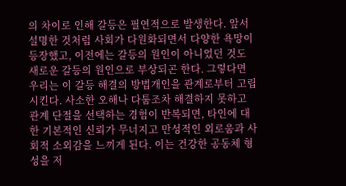의 차이로 인해 갈등은 필연적으로 발생한다. 앞서 설명한 것처럼 사회가 다원화되면서 다양한 욕망이 등장했고, 이전에는 갈등의 원인이 아니었던 것도 새로운 갈등의 원인으로 부상되곤 한다. 그렇다면 우리는 이 갈등 해결의 방법개인을 관계로부터 고립시킨다. 사소한 오해나 다툼조차 해결하지 못하고 관계 단절을 선택하는 경험이 반복되면, 타인에 대한 기본적인 신뢰가 무너지고 만성적인 외로움과 사회적 소외감을 느끼게 된다. 이는 건강한 공동체 형성을 저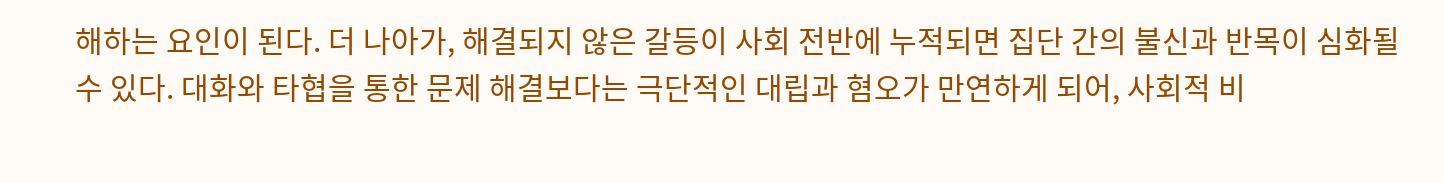해하는 요인이 된다. 더 나아가, 해결되지 않은 갈등이 사회 전반에 누적되면 집단 간의 불신과 반목이 심화될 수 있다. 대화와 타협을 통한 문제 해결보다는 극단적인 대립과 혐오가 만연하게 되어, 사회적 비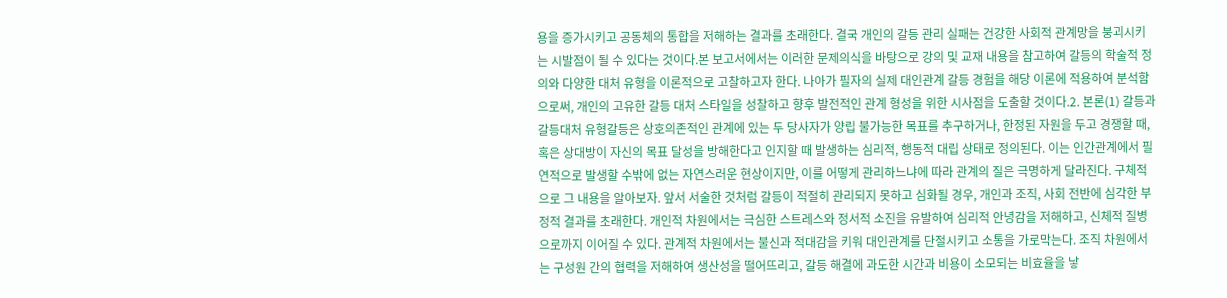용을 증가시키고 공동체의 통합을 저해하는 결과를 초래한다. 결국 개인의 갈등 관리 실패는 건강한 사회적 관계망을 붕괴시키는 시발점이 될 수 있다는 것이다.본 보고서에서는 이러한 문제의식을 바탕으로 강의 및 교재 내용을 참고하여 갈등의 학술적 정의와 다양한 대처 유형을 이론적으로 고찰하고자 한다. 나아가 필자의 실제 대인관계 갈등 경험을 해당 이론에 적용하여 분석함으로써, 개인의 고유한 갈등 대처 스타일을 성찰하고 향후 발전적인 관계 형성을 위한 시사점을 도출할 것이다.2. 본론(1) 갈등과 갈등대처 유형갈등은 상호의존적인 관계에 있는 두 당사자가 양립 불가능한 목표를 추구하거나, 한정된 자원을 두고 경쟁할 때, 혹은 상대방이 자신의 목표 달성을 방해한다고 인지할 때 발생하는 심리적, 행동적 대립 상태로 정의된다. 이는 인간관계에서 필연적으로 발생할 수밖에 없는 자연스러운 현상이지만, 이를 어떻게 관리하느냐에 따라 관계의 질은 극명하게 달라진다. 구체적으로 그 내용을 알아보자. 앞서 서술한 것처럼 갈등이 적절히 관리되지 못하고 심화될 경우, 개인과 조직, 사회 전반에 심각한 부정적 결과를 초래한다. 개인적 차원에서는 극심한 스트레스와 정서적 소진을 유발하여 심리적 안녕감을 저해하고, 신체적 질병으로까지 이어질 수 있다. 관계적 차원에서는 불신과 적대감을 키워 대인관계를 단절시키고 소통을 가로막는다. 조직 차원에서는 구성원 간의 협력을 저해하여 생산성을 떨어뜨리고, 갈등 해결에 과도한 시간과 비용이 소모되는 비효율을 낳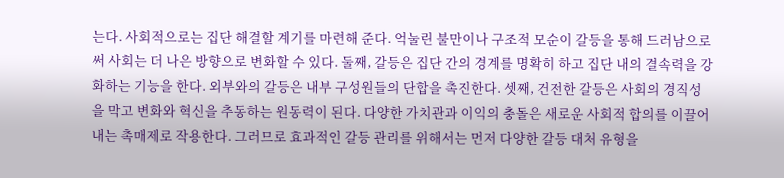는다. 사회적으로는 집단 해결할 계기를 마련해 준다. 억눌린 불만이나 구조적 모순이 갈등을 통해 드러남으로써 사회는 더 나은 방향으로 변화할 수 있다. 둘째, 갈등은 집단 간의 경계를 명확히 하고 집단 내의 결속력을 강화하는 기능을 한다. 외부와의 갈등은 내부 구성원들의 단합을 촉진한다. 셋째, 건전한 갈등은 사회의 경직성을 막고 변화와 혁신을 추동하는 원동력이 된다. 다양한 가치관과 이익의 충돌은 새로운 사회적 합의를 이끌어내는 촉매제로 작용한다. 그러므로 효과적인 갈등 관리를 위해서는 먼저 다양한 갈등 대처 유형을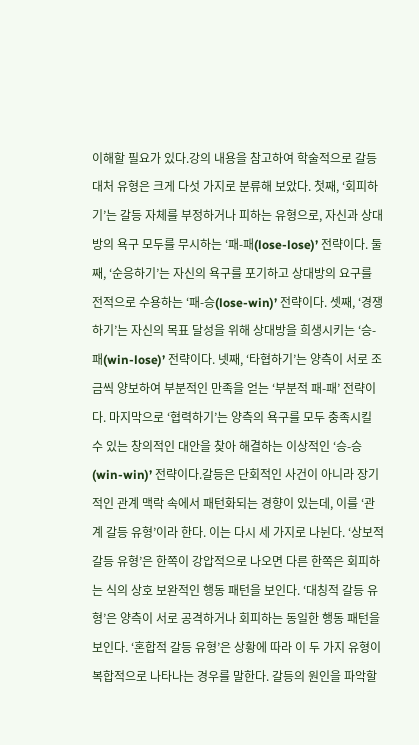이해할 필요가 있다.강의 내용을 참고하여 학술적으로 갈등 대처 유형은 크게 다섯 가지로 분류해 보았다. 첫째, ‘회피하기’는 갈등 자체를 부정하거나 피하는 유형으로, 자신과 상대방의 욕구 모두를 무시하는 ‘패-패(lose-lose)’ 전략이다. 둘째, ‘순응하기’는 자신의 욕구를 포기하고 상대방의 요구를 전적으로 수용하는 ‘패-승(lose-win)’ 전략이다. 셋째, ‘경쟁하기’는 자신의 목표 달성을 위해 상대방을 희생시키는 ‘승-패(win-lose)’ 전략이다. 넷째, ‘타협하기’는 양측이 서로 조금씩 양보하여 부분적인 만족을 얻는 ‘부분적 패-패’ 전략이다. 마지막으로 ‘협력하기’는 양측의 욕구를 모두 충족시킬 수 있는 창의적인 대안을 찾아 해결하는 이상적인 ‘승-승(win-win)’ 전략이다.갈등은 단회적인 사건이 아니라 장기적인 관계 맥락 속에서 패턴화되는 경향이 있는데, 이를 ‘관계 갈등 유형’이라 한다. 이는 다시 세 가지로 나뉜다. ‘상보적 갈등 유형’은 한쪽이 강압적으로 나오면 다른 한쪽은 회피하는 식의 상호 보완적인 행동 패턴을 보인다. ‘대칭적 갈등 유형’은 양측이 서로 공격하거나 회피하는 동일한 행동 패턴을 보인다. ‘혼합적 갈등 유형’은 상황에 따라 이 두 가지 유형이 복합적으로 나타나는 경우를 말한다. 갈등의 원인을 파악할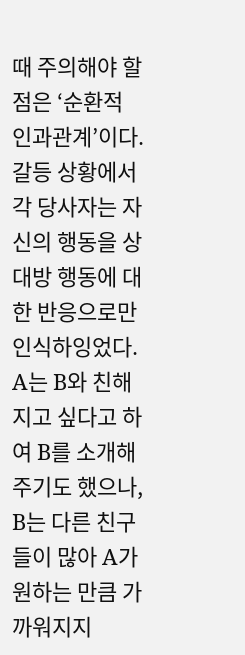때 주의해야 할 점은 ‘순환적 인과관계’이다. 갈등 상황에서 각 당사자는 자신의 행동을 상대방 행동에 대한 반응으로만 인식하잉었다. A는 B와 친해지고 싶다고 하여 B를 소개해주기도 했으나, B는 다른 친구들이 많아 A가 원하는 만큼 가까워지지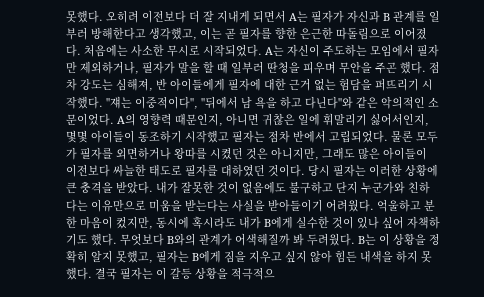못했다. 오히려 이전보다 더 잘 지내게 되면서 A는 필자가 자신과 B 관계를 일부러 방해한다고 생각했고, 이는 곧 필자를 향한 은근한 따돌림으로 이어졌다. 처음에는 사소한 무시로 시작되었다. A는 자신이 주도하는 모임에서 필자만 제외하거나, 필자가 말을 할 때 일부러 딴청을 피우며 무안을 주곤 했다. 점차 강도는 심해져, 반 아이들에게 필자에 대한 근거 없는 험담을 퍼뜨리기 시작했다. "쟤는 이중적이다", "뒤에서 남 욕을 하고 다닌다"와 같은 악의적인 소문이었다. A의 영향력 때문인지, 아니면 귀찮은 일에 휘말리기 싫어서인지, 몇몇 아이들이 동조하기 시작했고 필자는 점차 반에서 고립되었다. 물론 모두가 필자를 외면하거나 왕따를 시켰던 것은 아니지만, 그래도 많은 아이들이 이전보다 싸늘한 태도로 필자를 대하였던 것이다. 당시 필자는 이러한 상황에 큰 충격을 받았다. 내가 잘못한 것이 없음에도 불구하고 단지 누군가와 친하다는 이유만으로 미움을 받는다는 사실을 받아들이기 어려웠다. 억울하고 분한 마음이 컸지만, 동시에 혹시라도 내가 B에게 실수한 것이 있나 싶어 자책하기도 했다. 무엇보다 B와의 관계가 어색해질까 봐 두려웠다. B는 이 상황을 정확히 알지 못했고, 필자는 B에게 짐을 지우고 싶지 않아 힘든 내색을 하지 못했다. 결국 필자는 이 갈등 상황을 적극적으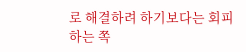로 해결하려 하기보다는 회피하는 쪽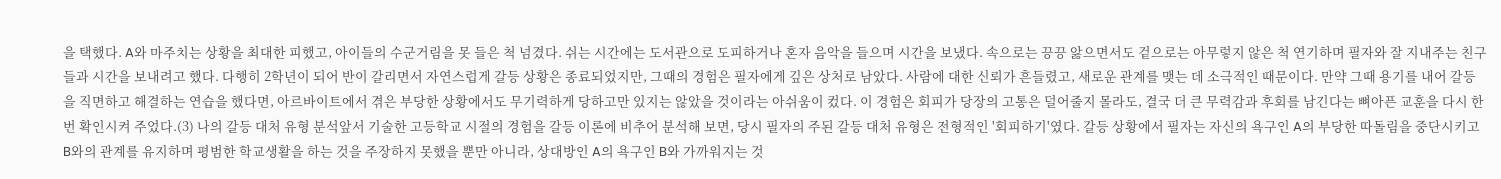을 택했다. A와 마주치는 상황을 최대한 피했고, 아이들의 수군거림을 못 들은 척 넘겼다. 쉬는 시간에는 도서관으로 도피하거나 혼자 음악을 들으며 시간을 보냈다. 속으로는 끙끙 앓으면서도 겉으로는 아무렇지 않은 척 연기하며 필자와 잘 지내주는 친구들과 시간을 보내려고 했다. 다행히 2학년이 되어 반이 갈리면서 자연스럽게 갈등 상황은 종료되었지만, 그때의 경험은 필자에게 깊은 상처로 남았다. 사람에 대한 신뢰가 흔들렸고, 새로운 관계를 맺는 데 소극적인 때문이다. 만약 그때 용기를 내어 갈등을 직면하고 해결하는 연습을 했다면, 아르바이트에서 겪은 부당한 상황에서도 무기력하게 당하고만 있지는 않았을 것이라는 아쉬움이 컸다. 이 경험은 회피가 당장의 고통은 덜어줄지 몰라도, 결국 더 큰 무력감과 후회를 남긴다는 뼈아픈 교훈을 다시 한번 확인시켜 주었다.(3) 나의 갈등 대처 유형 분석앞서 기술한 고등학교 시절의 경험을 갈등 이론에 비추어 분석해 보면, 당시 필자의 주된 갈등 대처 유형은 전형적인 '회피하기'였다. 갈등 상황에서 필자는 자신의 욕구인 A의 부당한 따돌림을 중단시키고 B와의 관계를 유지하며 평범한 학교생활을 하는 것을 주장하지 못했을 뿐만 아니라, 상대방인 A의 욕구인 B와 가까워지는 것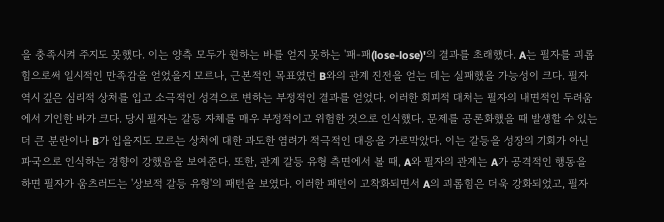을 충족시켜 주지도 못했다. 이는 양측 모두가 원하는 바를 얻지 못하는 '패-패(lose-lose)'의 결과를 초래했다. A는 필자를 괴롭힘으로써 일시적인 만족감을 얻었을지 모르나, 근본적인 목표였던 B와의 관계 진전을 얻는 데는 실패했을 가능성이 크다. 필자 역시 깊은 심리적 상처를 입고 소극적인 성격으로 변하는 부정적인 결과를 얻었다. 이러한 회피적 대처는 필자의 내면적인 두려움에서 기인한 바가 크다. 당시 필자는 갈등 자체를 매우 부정적이고 위험한 것으로 인식했다. 문제를 공론화했을 때 발생할 수 있는 더 큰 분란이나 B가 입을지도 모르는 상처에 대한 과도한 염려가 적극적인 대응을 가로막았다. 이는 갈등을 성장의 기회가 아닌 파국으로 인식하는 경향이 강했음을 보여준다. 또한, 관계 갈등 유형 측면에서 볼 때, A와 필자의 관계는 A가 공격적인 행동을 하면 필자가 움츠러드는 '상보적 갈등 유형'의 패턴을 보였다. 이러한 패턴이 고착화되면서 A의 괴롭힘은 더욱 강화되었고, 필자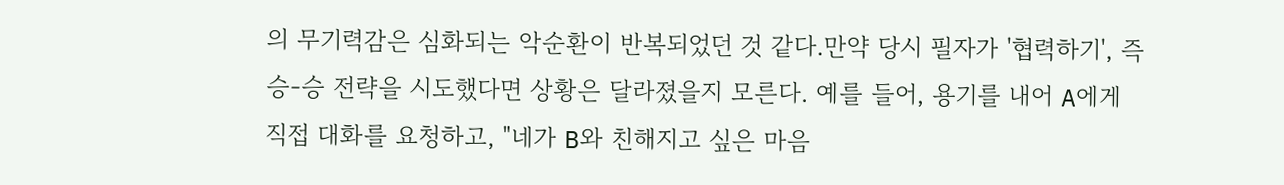의 무기력감은 심화되는 악순환이 반복되었던 것 같다.만약 당시 필자가 '협력하기', 즉 승-승 전략을 시도했다면 상황은 달라졌을지 모른다. 예를 들어, 용기를 내어 A에게 직접 대화를 요청하고, "네가 B와 친해지고 싶은 마음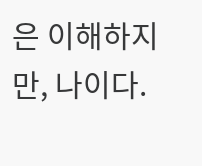은 이해하지만, 나이다.